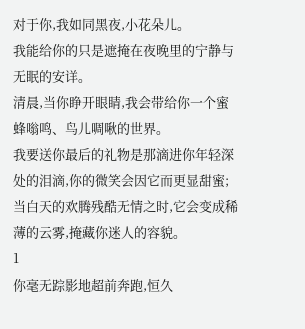对于你,我如同黑夜,小花朵儿。
我能给你的只是遮掩在夜晚里的宁静与无眠的安详。
清晨,当你睁开眼睛,我会带给你一个蜜蜂嗡鸣、鸟儿啁啾的世界。
我要送你最后的礼物是那滴进你年轻深处的泪滴,你的微笑会因它而更显甜蜜;当白天的欢腾残酷无情之时,它会变成稀薄的云雾,掩藏你迷人的容貌。
1
你毫无踪影地超前奔跑,恒久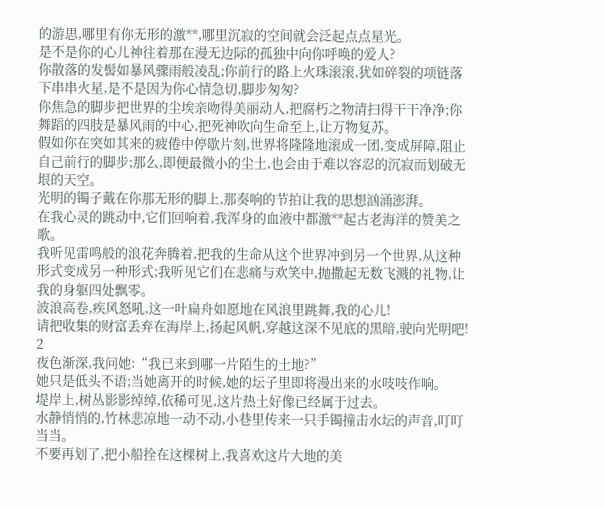的游思,哪里有你无形的激**,哪里沉寂的空间就会泛起点点星光。
是不是你的心儿神往着那在漫无边际的孤独中向你呼唤的爱人?
你散落的发髻如暴风骤雨般凌乱;你前行的路上火珠滚滚,犹如碎裂的项链落下串串火星,是不是因为你心情急切,脚步匆匆?
你焦急的脚步把世界的尘埃亲吻得美丽动人,把腐朽之物清扫得干干净净;你舞蹈的四肢是暴风雨的中心,把死神吹向生命至上,让万物复苏。
假如你在突如其来的疲倦中停歇片刻,世界将隆隆地滚成一团,变成屏障,阻止自己前行的脚步;那么,即便最微小的尘土,也会由于难以容忍的沉寂而划破无垠的天空。
光明的镯子戴在你那无形的脚上,那奏响的节拍让我的思想汹涌澎湃。
在我心灵的跳动中,它们回响着,我浑身的血液中都激**起古老海洋的赞美之歌。
我听见雷鸣般的浪花奔腾着,把我的生命从这个世界冲到另一个世界,从这种形式变成另一种形式;我听见它们在悲痛与欢笑中,抛撒起无数飞溅的礼物,让我的身躯四处飘零。
波浪高卷,疾风怒吼,这一叶扁舟如愿地在风浪里跳舞,我的心儿!
请把收集的财富丢弃在海岸上,扬起风帆,穿越这深不见底的黑暗,驶向光明吧!
2
夜色渐深,我问她:“我已来到哪一片陌生的土地?”
她只是低头不语;当她离开的时候,她的坛子里即将漫出来的水吱吱作响。
堤岸上,树丛影影绰绰,依稀可见,这片热土好像已经属于过去。
水静悄悄的,竹林悲凉地一动不动,小巷里传来一只手镯撞击水坛的声音,叮叮当当。
不要再划了,把小船拴在这棵树上,我喜欢这片大地的美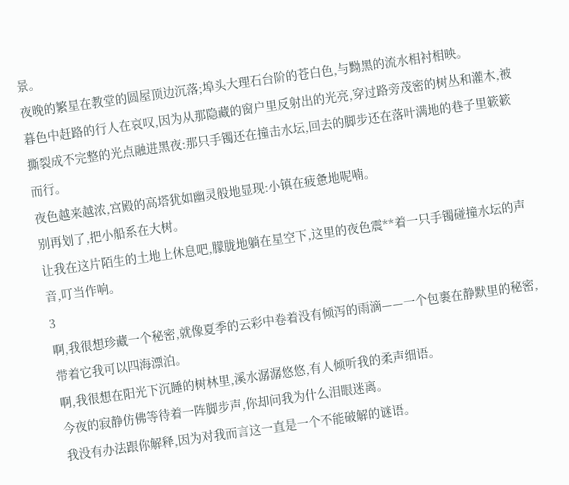景。
夜晚的繁星在教堂的圆屋顶边沉落;埠头大理石台阶的苍白色,与黝黑的流水相衬相映。
暮色中赶路的行人在哀叹,因为从那隐藏的窗户里反射出的光亮,穿过路旁茂密的树丛和灌木,被撕裂成不完整的光点融进黑夜:那只手镯还在撞击水坛,回去的脚步还在落叶满地的巷子里簌簌而行。
夜色越来越浓,宫殿的高塔犹如幽灵般地显现:小镇在疲惫地呢喃。
别再划了,把小船系在大树。
让我在这片陌生的土地上休息吧,朦胧地躺在星空下,这里的夜色震**着一只手镯碰撞水坛的声音,叮当作响。
3
啊,我很想珍藏一个秘密,就像夏季的云彩中卷着没有倾泻的雨滴——一个包裹在静默里的秘密,带着它我可以四海漂泊。
啊,我很想在阳光下沉睡的树林里,溪水潺潺悠悠,有人倾听我的柔声细语。
今夜的寂静仿佛等待着一阵脚步声,你却问我为什么泪眼迷离。
我没有办法跟你解释,因为对我而言这一直是一个不能破解的谜语。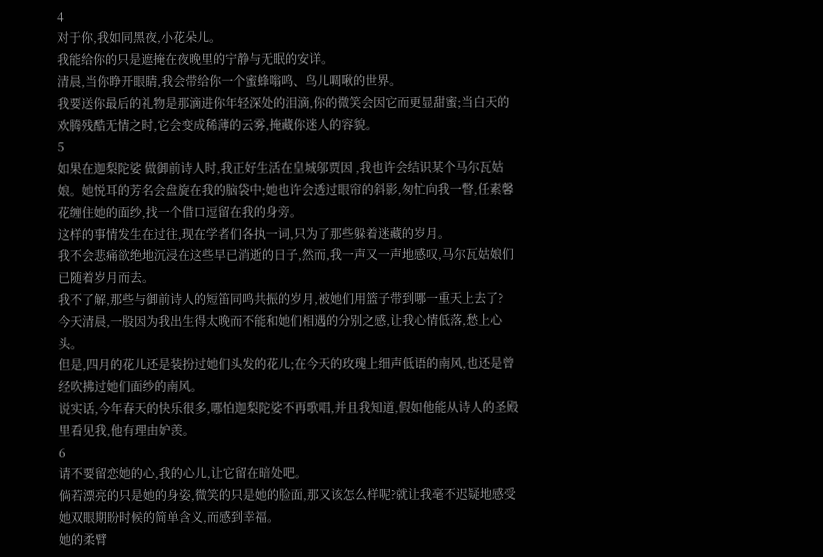4
对于你,我如同黑夜,小花朵儿。
我能给你的只是遮掩在夜晚里的宁静与无眠的安详。
清晨,当你睁开眼睛,我会带给你一个蜜蜂嗡鸣、鸟儿啁啾的世界。
我要送你最后的礼物是那滴进你年轻深处的泪滴,你的微笑会因它而更显甜蜜;当白天的欢腾残酷无情之时,它会变成稀薄的云雾,掩藏你迷人的容貌。
5
如果在迦梨陀娑 做御前诗人时,我正好生活在皇城邬贾因 ,我也许会结识某个马尔瓦姑娘。她悦耳的芳名会盘旋在我的脑袋中;她也许会透过眼帘的斜影,匆忙向我一瞥,任素馨花缠住她的面纱,找一个借口逗留在我的身旁。
这样的事情发生在过往,现在学者们各执一词,只为了那些躲着迷藏的岁月。
我不会悲痛欲绝地沉浸在这些早已消逝的日子,然而,我一声又一声地感叹,马尔瓦姑娘们已随着岁月而去。
我不了解,那些与御前诗人的短笛同鸣共振的岁月,被她们用篮子带到哪一重天上去了?
今天清晨,一股因为我出生得太晚而不能和她们相遇的分别之感,让我心情低落,愁上心头。
但是,四月的花儿还是装扮过她们头发的花儿;在今天的玫瑰上细声低语的南风,也还是曾经吹拂过她们面纱的南风。
说实话,今年春天的快乐很多,哪怕迦梨陀娑不再歌唱,并且我知道,假如他能从诗人的圣殿里看见我,他有理由妒羡。
6
请不要留恋她的心,我的心儿,让它留在暗处吧。
倘若漂亮的只是她的身姿,微笑的只是她的脸面,那又该怎么样呢?就让我毫不迟疑地感受她双眼期盼时候的简单含义,而感到幸福。
她的柔臂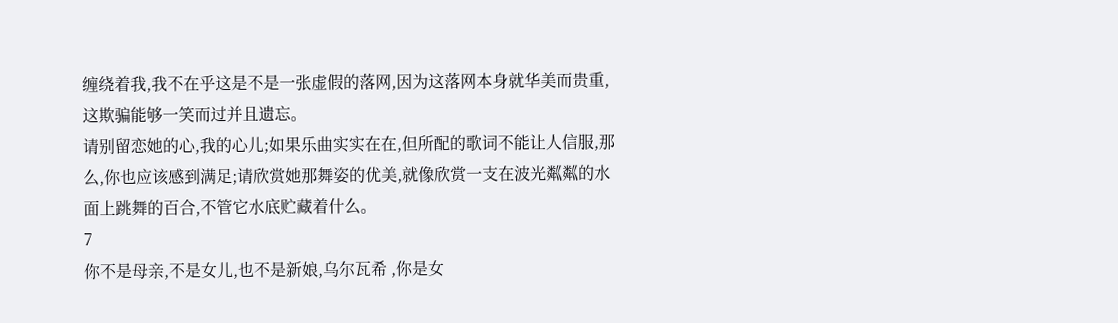缠绕着我,我不在乎这是不是一张虚假的落网,因为这落网本身就华美而贵重,这欺骗能够一笑而过并且遗忘。
请别留恋她的心,我的心儿;如果乐曲实实在在,但所配的歌词不能让人信服,那么,你也应该感到满足;请欣赏她那舞姿的优美,就像欣赏一支在波光粼粼的水面上跳舞的百合,不管它水底贮藏着什么。
7
你不是母亲,不是女儿,也不是新娘,乌尔瓦希 ,你是女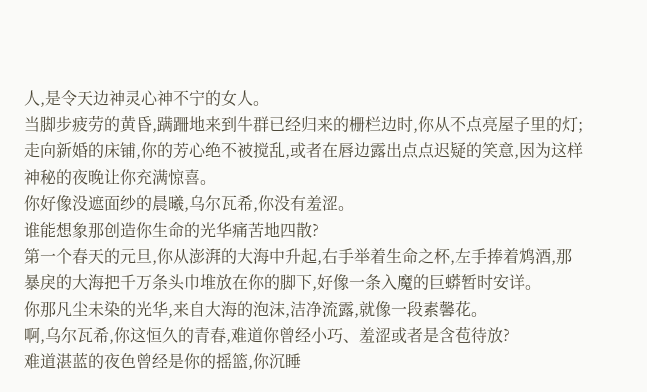人,是令天边神灵心神不宁的女人。
当脚步疲劳的黄昏,蹒跚地来到牛群已经归来的栅栏边时,你从不点亮屋子里的灯;走向新婚的床铺,你的芳心绝不被搅乱,或者在唇边露出点点迟疑的笑意,因为这样神秘的夜晚让你充满惊喜。
你好像没遮面纱的晨曦,乌尔瓦希,你没有羞涩。
谁能想象那创造你生命的光华痛苦地四散?
第一个春天的元旦,你从澎湃的大海中升起,右手举着生命之杯,左手捧着鸩酒,那暴戾的大海把千万条头巾堆放在你的脚下,好像一条入魔的巨蟒暂时安详。
你那凡尘未染的光华,来自大海的泡沫,洁净流露,就像一段素馨花。
啊,乌尔瓦希,你这恒久的青春,难道你曾经小巧、羞涩或者是含苞待放?
难道湛蓝的夜色曾经是你的摇篮,你沉睡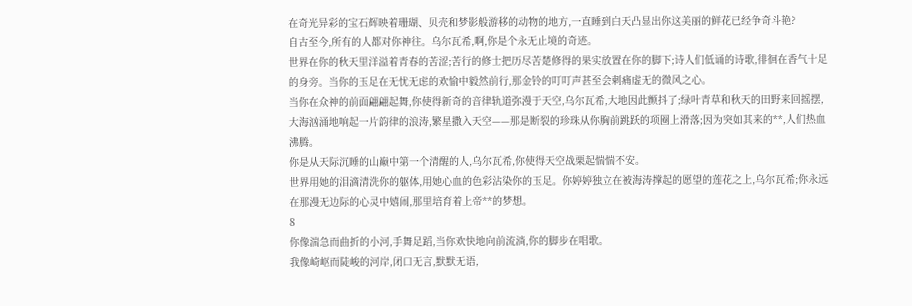在奇光异彩的宝石辉映着珊瑚、贝壳和梦影般游移的动物的地方,一直睡到白天凸显出你这美丽的鲜花已经争奇斗艳?
自古至今,所有的人都对你神往。乌尔瓦希,啊,你是个永无止境的奇迹。
世界在你的秋天里洋溢着青春的苦涩;苦行的修士把历尽苦楚修得的果实放置在你的脚下;诗人们低诵的诗歌,徘徊在香气十足的身旁。当你的玉足在无忧无虑的欢愉中毅然前行,那金铃的叮叮声甚至会刺痛虚无的微风之心。
当你在众神的前面翩翩起舞,你使得新奇的音律轨道弥漫于天空,乌尔瓦希,大地因此颤抖了;绿叶青草和秋天的田野来回摇摆,大海汹涌地响起一片韵律的浪涛,繁星撒入天空——那是断裂的珍珠从你胸前跳跃的项圈上滑落;因为突如其来的**,人们热血沸腾。
你是从天际沉睡的山巅中第一个清醒的人,乌尔瓦希,你使得天空战栗起惴惴不安。
世界用她的泪滴清洗你的躯体,用她心血的色彩沾染你的玉足。你婷婷独立在被海涛撑起的愿望的莲花之上,乌尔瓦希;你永远在那漫无边际的心灵中嬉闹,那里培育着上帝**的梦想。
8
你像湍急而曲折的小河,手舞足蹈,当你欢快地向前流淌,你的脚步在唱歌。
我像崎岖而陡峻的河岸,闭口无言,默默无语,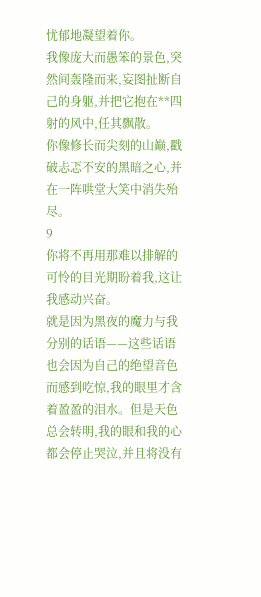忧郁地凝望着你。
我像庞大而愚笨的景色,突然间轰隆而来,妄图扯断自己的身躯,并把它抱在**四射的风中,任其飘散。
你像修长而尖刻的山巅,戳破忐忑不安的黑暗之心,并在一阵哄堂大笑中消失殆尽。
9
你将不再用那难以排解的可怜的目光期盼着我,这让我感动兴奋。
就是因为黑夜的魔力与我分别的话语——这些话语也会因为自己的绝望音色而感到吃惊,我的眼里才含着盈盈的泪水。但是天色总会转明,我的眼和我的心都会停止哭泣,并且将没有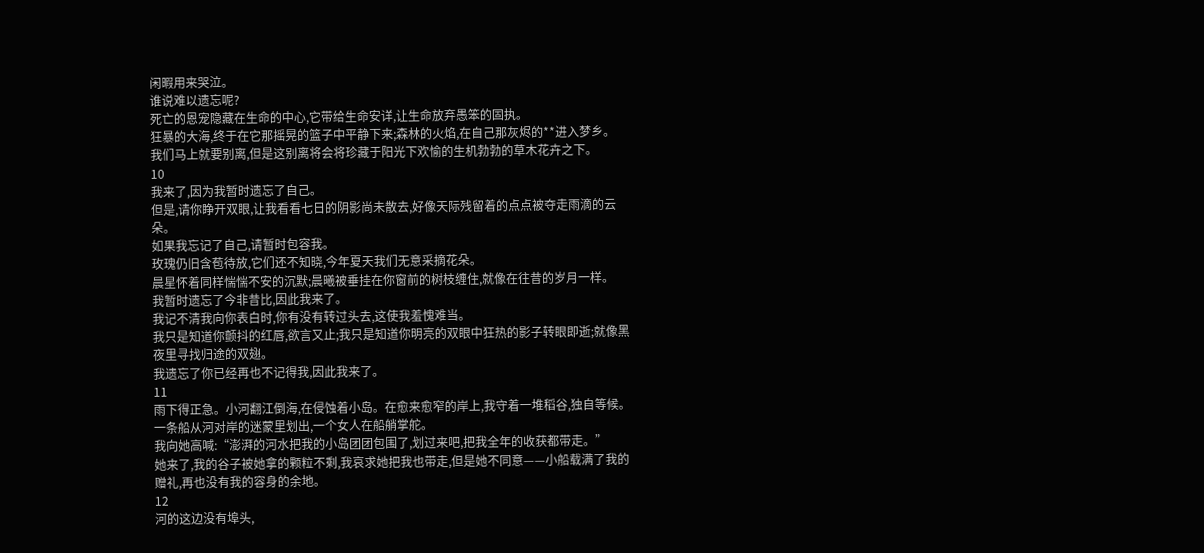闲暇用来哭泣。
谁说难以遗忘呢?
死亡的恩宠隐藏在生命的中心,它带给生命安详,让生命放弃愚笨的固执。
狂暴的大海,终于在它那摇晃的篮子中平静下来;森林的火焰,在自己那灰烬的**进入梦乡。
我们马上就要别离,但是这别离将会将珍藏于阳光下欢愉的生机勃勃的草木花卉之下。
10
我来了,因为我暂时遗忘了自己。
但是,请你睁开双眼,让我看看七日的阴影尚未散去,好像天际残留着的点点被夺走雨滴的云朵。
如果我忘记了自己,请暂时包容我。
玫瑰仍旧含苞待放,它们还不知晓,今年夏天我们无意采摘花朵。
晨星怀着同样惴惴不安的沉默;晨曦被垂挂在你窗前的树枝缠住,就像在往昔的岁月一样。
我暂时遗忘了今非昔比,因此我来了。
我记不清我向你表白时,你有没有转过头去,这使我羞愧难当。
我只是知道你颤抖的红唇,欲言又止;我只是知道你明亮的双眼中狂热的影子转眼即逝;就像黑夜里寻找归途的双翅。
我遗忘了你已经再也不记得我,因此我来了。
11
雨下得正急。小河翻江倒海,在侵蚀着小岛。在愈来愈窄的岸上,我守着一堆稻谷,独自等候。
一条船从河对岸的迷蒙里划出,一个女人在船艄掌舵。
我向她高喊:“澎湃的河水把我的小岛团团包围了,划过来吧,把我全年的收获都带走。”
她来了,我的谷子被她拿的颗粒不剩,我哀求她把我也带走,但是她不同意——小船载满了我的赠礼,再也没有我的容身的余地。
12
河的这边没有埠头,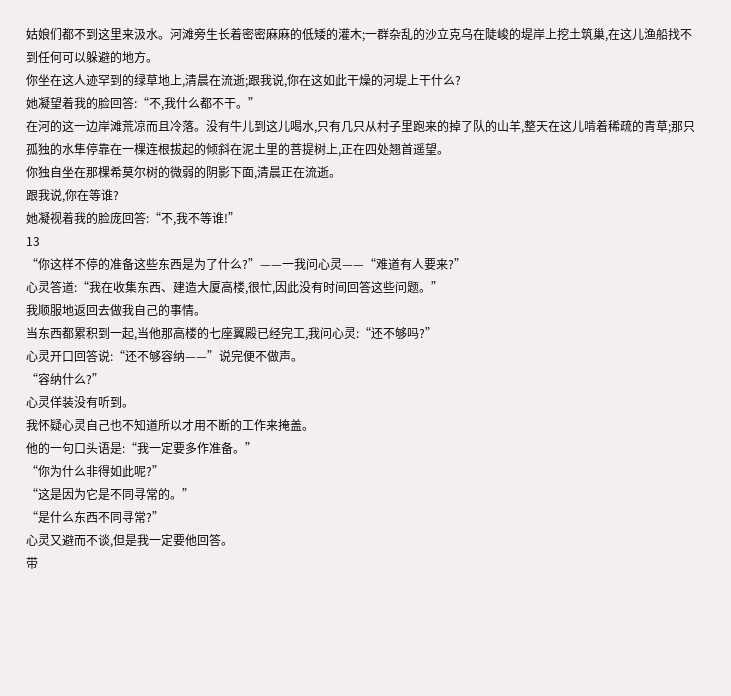姑娘们都不到这里来汲水。河滩旁生长着密密麻麻的低矮的灌木;一群杂乱的沙立克乌在陡峻的堤岸上挖土筑巢,在这儿渔船找不到任何可以躲避的地方。
你坐在这人迹罕到的绿草地上,清晨在流逝;跟我说,你在这如此干燥的河堤上干什么?
她凝望着我的脸回答:“不,我什么都不干。”
在河的这一边岸滩荒凉而且冷落。没有牛儿到这儿喝水,只有几只从村子里跑来的掉了队的山羊,整天在这儿啃着稀疏的青草;那只孤独的水隼停靠在一棵连根拔起的倾斜在泥土里的菩提树上,正在四处翘首遥望。
你独自坐在那棵希莫尔树的微弱的阴影下面,清晨正在流逝。
跟我说,你在等谁?
她凝视着我的脸庞回答:“不,我不等谁!”
13
“你这样不停的准备这些东西是为了什么?”——一我问心灵——“难道有人要来?”
心灵答道:“我在收集东西、建造大厦高楼,很忙,因此没有时间回答这些问题。”
我顺服地返回去做我自己的事情。
当东西都累积到一起,当他那高楼的七座翼殿已经完工,我问心灵:“还不够吗?”
心灵开口回答说:“还不够容纳——”说完便不做声。
“容纳什么?”
心灵佯装没有听到。
我怀疑心灵自己也不知道所以才用不断的工作来掩盖。
他的一句口头语是:“我一定要多作准备。”
“你为什么非得如此呢?”
“这是因为它是不同寻常的。”
“是什么东西不同寻常?”
心灵又避而不谈,但是我一定要他回答。
带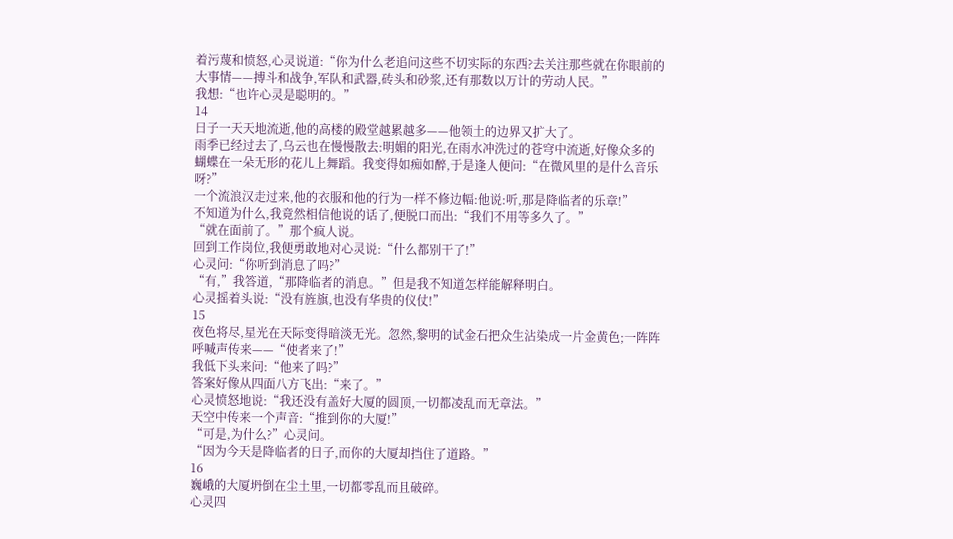着污蔑和愤怒,心灵说道:“你为什么老追问这些不切实际的东西?去关注那些就在你眼前的大事情——搏斗和战争,军队和武器,砖头和砂浆,还有那数以万计的劳动人民。”
我想:“也许心灵是聪明的。”
14
日子一天天地流逝,他的高楼的殿堂越累越多——他领土的边界又扩大了。
雨季已经过去了,乌云也在慢慢散去:明媚的阳光,在雨水冲洗过的苍穹中流逝,好像众多的蝴蝶在一朵无形的花儿上舞蹈。我变得如痴如醉,于是逢人便问:“在微风里的是什么音乐呀?”
一个流浪汉走过来,他的衣服和他的行为一样不修边幅:他说:听,那是降临者的乐章!”
不知道为什么,我竟然相信他说的话了,便脱口而出:“我们不用等多久了。”
“就在面前了。”那个疯人说。
回到工作岗位,我便勇敢地对心灵说:“什么都别干了!”
心灵问:“你听到消息了吗?”
“有,”我答道,“那降临者的消息。”但是我不知道怎样能解释明白。
心灵摇着头说:“没有旌旗,也没有华贵的仪仗!”
15
夜色将尽,星光在天际变得暗淡无光。忽然,黎明的试金石把众生沾染成一片金黄色;一阵阵呼喊声传来——“使者来了!”
我低下头来问:“他来了吗?”
答案好像从四面八方飞出:“来了。”
心灵愤怒地说:“我还没有盖好大厦的圆顶,一切都凌乱而无章法。”
天空中传来一个声音:“推到你的大厦!”
“可是,为什么?”心灵问。
“因为今天是降临者的日子,而你的大厦却挡住了道路。”
16
巍峨的大厦坍倒在尘土里,一切都零乱而且破碎。
心灵四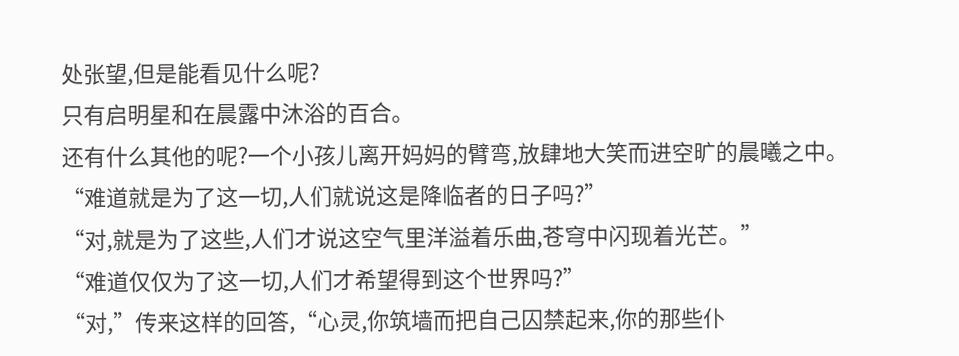处张望,但是能看见什么呢?
只有启明星和在晨露中沐浴的百合。
还有什么其他的呢?一个小孩儿离开妈妈的臂弯,放肆地大笑而进空旷的晨曦之中。
“难道就是为了这一切,人们就说这是降临者的日子吗?”
“对,就是为了这些,人们才说这空气里洋溢着乐曲,苍穹中闪现着光芒。”
“难道仅仅为了这一切,人们才希望得到这个世界吗?”
“对,”传来这样的回答,“心灵,你筑墙而把自己囚禁起来,你的那些仆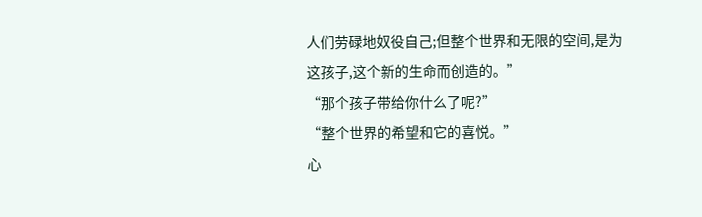人们劳碌地奴役自己;但整个世界和无限的空间,是为这孩子,这个新的生命而创造的。”
“那个孩子带给你什么了呢?”
“整个世界的希望和它的喜悦。”
心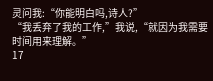灵问我:“你能明白吗,诗人?”
“我丢弃了我的工作,”我说,“就因为我需要时间用来理解。”
17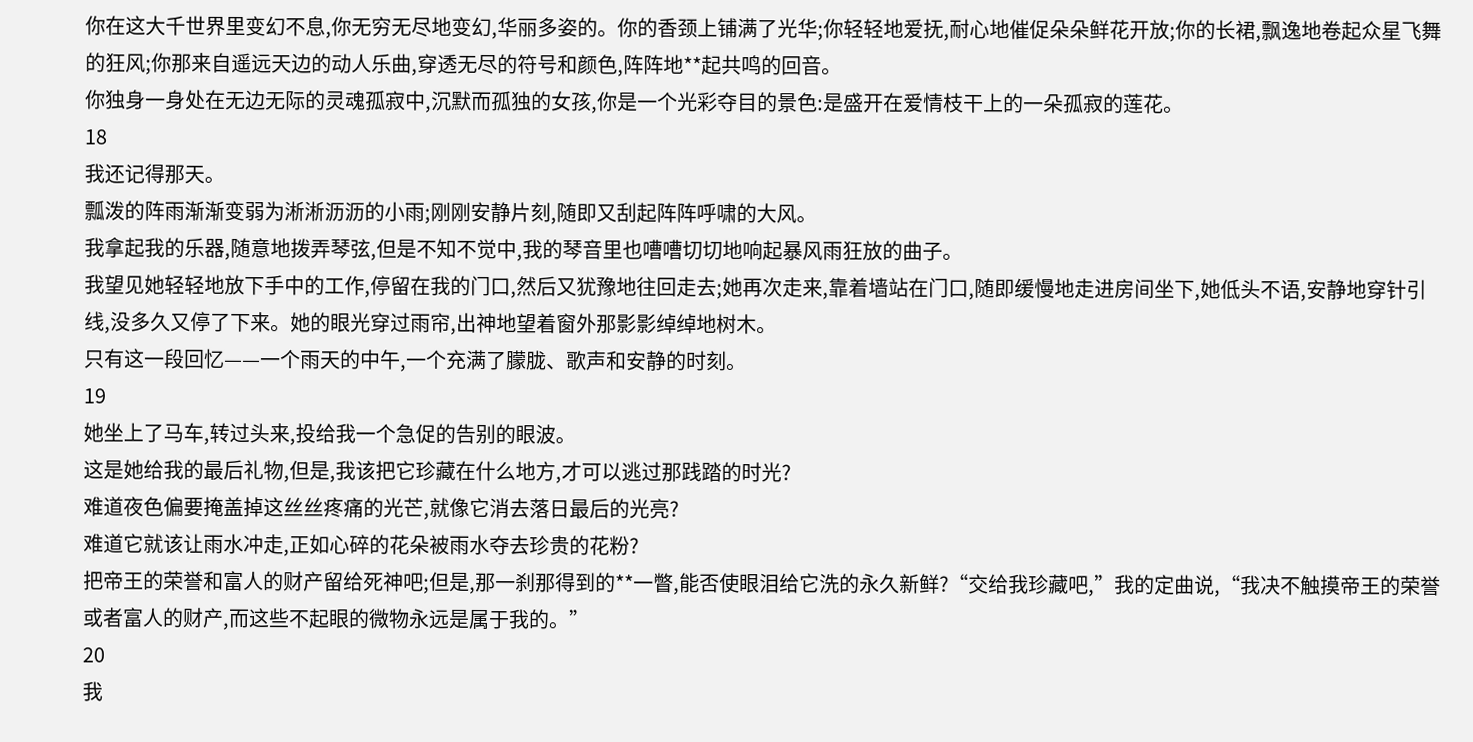你在这大千世界里变幻不息,你无穷无尽地变幻,华丽多姿的。你的香颈上铺满了光华;你轻轻地爱抚,耐心地催促朵朵鲜花开放;你的长裙,飘逸地卷起众星飞舞的狂风;你那来自遥远天边的动人乐曲,穿透无尽的符号和颜色,阵阵地**起共鸣的回音。
你独身一身处在无边无际的灵魂孤寂中,沉默而孤独的女孩,你是一个光彩夺目的景色:是盛开在爱情枝干上的一朵孤寂的莲花。
18
我还记得那天。
瓢泼的阵雨渐渐变弱为淅淅沥沥的小雨;刚刚安静片刻,随即又刮起阵阵呼啸的大风。
我拿起我的乐器,随意地拨弄琴弦,但是不知不觉中,我的琴音里也嘈嘈切切地响起暴风雨狂放的曲子。
我望见她轻轻地放下手中的工作,停留在我的门口,然后又犹豫地往回走去;她再次走来,靠着墙站在门口,随即缓慢地走进房间坐下,她低头不语,安静地穿针引线,没多久又停了下来。她的眼光穿过雨帘,出神地望着窗外那影影绰绰地树木。
只有这一段回忆——一个雨天的中午,一个充满了朦胧、歌声和安静的时刻。
19
她坐上了马车,转过头来,投给我一个急促的告别的眼波。
这是她给我的最后礼物,但是,我该把它珍藏在什么地方,才可以逃过那践踏的时光?
难道夜色偏要掩盖掉这丝丝疼痛的光芒,就像它消去落日最后的光亮?
难道它就该让雨水冲走,正如心碎的花朵被雨水夺去珍贵的花粉?
把帝王的荣誉和富人的财产留给死神吧;但是,那一刹那得到的**一瞥,能否使眼泪给它洗的永久新鲜?“交给我珍藏吧,”我的定曲说,“我决不触摸帝王的荣誉或者富人的财产,而这些不起眼的微物永远是属于我的。”
20
我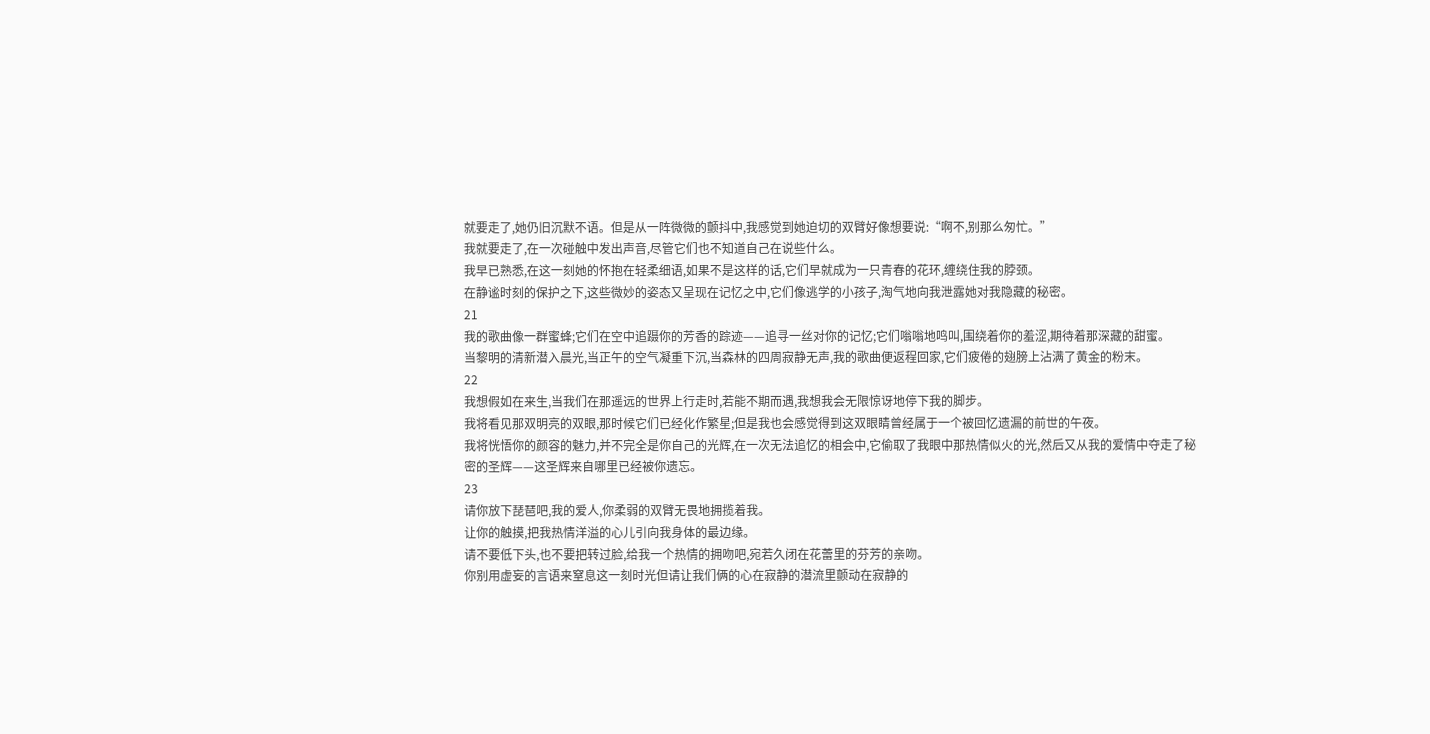就要走了,她仍旧沉默不语。但是从一阵微微的颤抖中,我感觉到她迫切的双臂好像想要说:“啊不,别那么匆忙。”
我就要走了,在一次碰触中发出声音,尽管它们也不知道自己在说些什么。
我早已熟悉,在这一刻她的怀抱在轻柔细语,如果不是这样的话,它们早就成为一只青春的花环,缠绕住我的脖颈。
在静谧时刻的保护之下,这些微妙的姿态又呈现在记忆之中,它们像逃学的小孩子,淘气地向我泄露她对我隐藏的秘密。
21
我的歌曲像一群蜜蜂;它们在空中追蹑你的芳香的踪迹——追寻一丝对你的记忆;它们嗡嗡地鸣叫,围绕着你的羞涩,期待着那深藏的甜蜜。
当黎明的清新潜入晨光,当正午的空气凝重下沉,当森林的四周寂静无声,我的歌曲便返程回家,它们疲倦的翅膀上沾满了黄金的粉末。
22
我想假如在来生,当我们在那遥远的世界上行走时,若能不期而遇,我想我会无限惊讶地停下我的脚步。
我将看见那双明亮的双眼,那时候它们已经化作繁星;但是我也会感觉得到这双眼睛曾经属于一个被回忆遗漏的前世的午夜。
我将恍悟你的颜容的魅力,并不完全是你自己的光辉,在一次无法追忆的相会中,它偷取了我眼中那热情似火的光,然后又从我的爱情中夺走了秘密的圣辉——这圣辉来自哪里已经被你遗忘。
23
请你放下琵琶吧,我的爱人,你柔弱的双臂无畏地拥揽着我。
让你的触摸,把我热情洋溢的心儿引向我身体的最边缘。
请不要低下头,也不要把转过脸,给我一个热情的拥吻吧,宛若久闭在花蕾里的芬芳的亲吻。
你别用虚妄的言语来窒息这一刻时光但请让我们俩的心在寂静的潜流里颤动在寂静的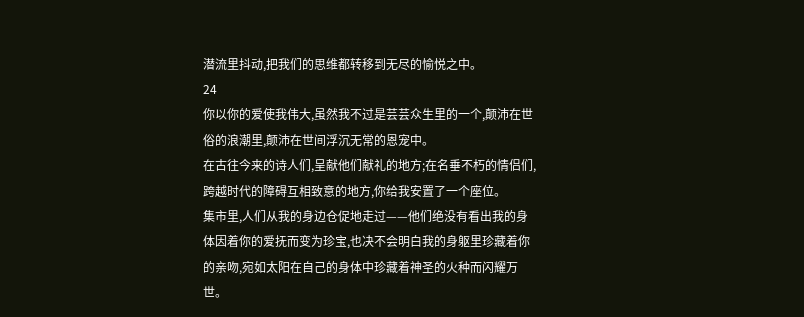潜流里抖动,把我们的思维都转移到无尽的愉悦之中。
24
你以你的爱使我伟大,虽然我不过是芸芸众生里的一个,颠沛在世俗的浪潮里,颠沛在世间浮沉无常的恩宠中。
在古往今来的诗人们,呈献他们献礼的地方;在名垂不朽的情侣们,跨越时代的障碍互相致意的地方,你给我安置了一个座位。
集市里,人们从我的身边仓促地走过——他们绝没有看出我的身体因着你的爱抚而变为珍宝,也决不会明白我的身躯里珍藏着你的亲吻,宛如太阳在自己的身体中珍藏着神圣的火种而闪耀万世。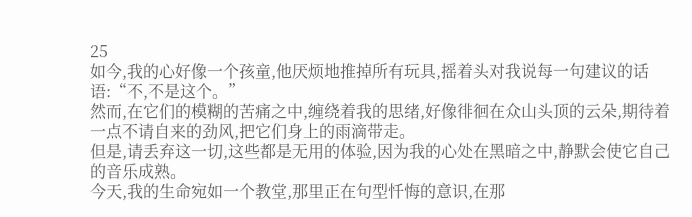25
如今,我的心好像一个孩童,他厌烦地推掉所有玩具,摇着头对我说每一句建议的话语:“不,不是这个。”
然而,在它们的模糊的苦痛之中,缠绕着我的思绪,好像徘徊在众山头顶的云朵,期待着一点不请自来的劲风,把它们身上的雨滴带走。
但是,请丢弃这一切,这些都是无用的体验,因为我的心处在黑暗之中,静默会使它自己的音乐成熟。
今天,我的生命宛如一个教堂,那里正在句型忏悔的意识,在那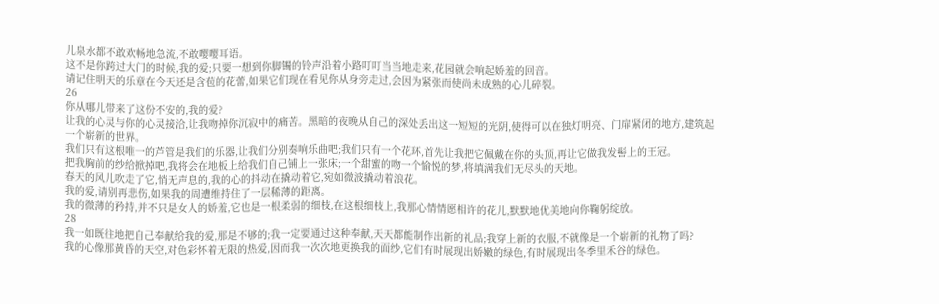儿泉水都不敢欢畅地急流,不敢嘤嘤耳语。
这不是你跨过大门的时候,我的爱;只要一想到你脚镯的铃声沿着小路叮叮当当地走来,花园就会响起娇羞的回音。
请记住明天的乐章在今天还是含苞的花蕾,如果它们现在看见你从身旁走过,会因为紧张而使尚未成熟的心儿碎裂。
26
你从哪儿带来了这份不安的,我的爱?
让我的心灵与你的心灵接洽,让我吻掉你沉寂中的痛苦。黑暗的夜晚从自己的深处丢出这一短短的光阴,使得可以在独灯明亮、门扉紧闭的地方,建筑起一个崭新的世界。
我们只有这根唯一的芦管是我们的乐器,让我们分别奏响乐曲吧;我们只有一个花环,首先让我把它佩戴在你的头顶,再让它做我发髻上的王冠。
把我胸前的纱给掀掉吧,我将会在地板上给我们自己铺上一张床;一个甜蜜的吻一个愉悦的梦,将填满我们无尽头的天地。
春天的风儿吹走了它,悄无声息的,我的心的抖动在撬动着它,宛如微波撬动着浪花。
我的爱,请别再悲伤,如果我的周遭维持住了一层稀薄的距离。
我的微薄的矜持,并不只是女人的娇羞,它也是一根柔弱的细枝,在这根细枝上,我那心情情愿相许的花儿,默默地优美地向你鞠躬绽放。
28
我一如既往地把自己奉献给我的爱,那是不够的;我一定要通过这种奉献,天天都能制作出新的礼品;我穿上新的衣服,不就像是一个崭新的礼物了吗?
我的心像那黄昏的天空,对色彩怀着无限的热爱,因而我一次次地更换我的面纱,它们有时展现出娇嫩的绿色,有时展现出冬季里禾谷的绿色。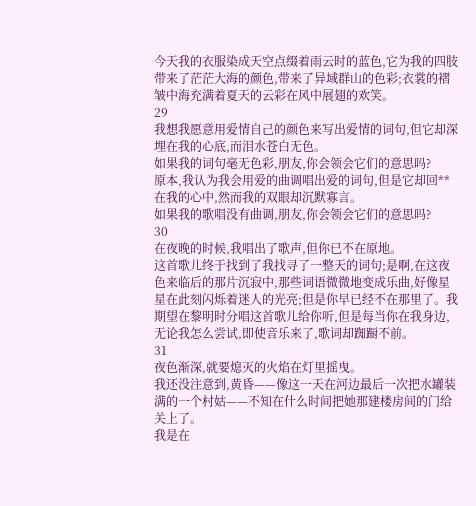今天我的衣服染成天空点缀着雨云时的蓝色,它为我的四肢带来了茫茫大海的颜色,带来了异域群山的色彩;衣裳的褶皱中海充满着夏天的云彩在风中展翅的欢笑。
29
我想我愿意用爱情自己的颜色来写出爱情的词句,但它却深埋在我的心底,而泪水苍白无色。
如果我的词句毫无色彩,朋友,你会领会它们的意思吗?
原本,我认为我会用爱的曲调唱出爱的词句,但是它却回**在我的心中,然而我的双眼却沉默寡言。
如果我的歌唱没有曲调,朋友,你会领会它们的意思吗?
30
在夜晚的时候,我唱出了歌声,但你已不在原地。
这首歌儿终于找到了我找寻了一整天的词句;是啊,在这夜色来临后的那片沉寂中,那些词语微微地变成乐曲,好像星星在此刻闪烁着迷人的光亮;但是你早已经不在那里了。我期望在黎明时分唱这首歌儿给你听,但是每当你在我身边,无论我怎么尝试,即使音乐来了,歌词却踟蹰不前。
31
夜色渐深,就要熄灭的火焰在灯里摇曳。
我还没注意到,黄昏——像这一天在河边最后一次把水罐装满的一个村姑——不知在什么时间把她那建楼房间的门给关上了。
我是在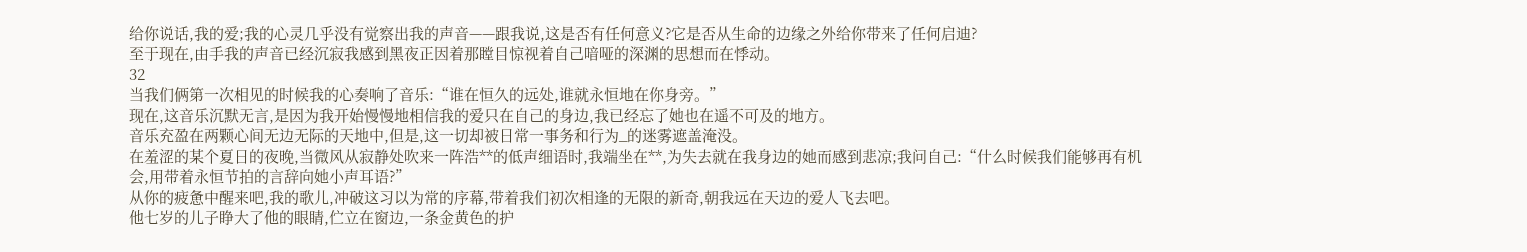给你说话,我的爱;我的心灵几乎没有觉察出我的声音——跟我说,这是否有任何意义?它是否从生命的边缘之外给你带来了任何启迪?
至于现在,由手我的声音已经沉寂我感到黑夜正因着那瞠目惊视着自己喑哑的深渊的思想而在悸动。
32
当我们俩第一次相见的时候我的心奏响了音乐:“谁在恒久的远处,谁就永恒地在你身旁。”
现在,这音乐沉默无言,是因为我开始慢慢地相信我的爱只在自己的身边,我已经忘了她也在遥不可及的地方。
音乐充盈在两颗心间无边无际的天地中,但是,这一切却被日常一事务和行为_的迷雾遮盖淹没。
在羞涩的某个夏日的夜晚,当微风从寂静处吹来一阵浩**的低声细语时,我端坐在**,为失去就在我身边的她而感到悲凉;我问自己:“什么时候我们能够再有机会,用带着永恒节拍的言辞向她小声耳语?”
从你的疲惫中醒来吧,我的歌儿,冲破这习以为常的序幕,带着我们初次相逢的无限的新奇,朝我远在天边的爱人飞去吧。
他七岁的儿子睁大了他的眼睛,伫立在窗边,一条金黄色的护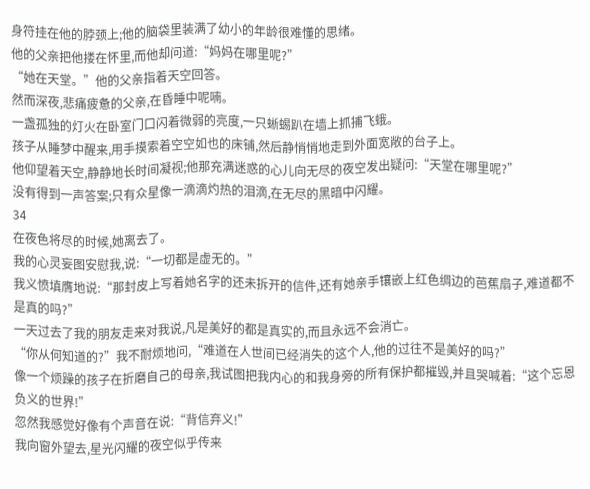身符挂在他的脖颈上;他的脑袋里装满了幼小的年龄很难懂的思绪。
他的父亲把他搂在怀里,而他却问道:“妈妈在哪里呢?”
“她在天堂。”他的父亲指着天空回答。
然而深夜,悲痛疲惫的父亲,在昏睡中呢喃。
一盏孤独的灯火在卧室门口闪着微弱的亮度,一只蜥蜴趴在墙上抓捕飞蛾。
孩子从睡梦中醒来,用手摸索着空空如也的床铺,然后静悄悄地走到外面宽敞的台子上。
他仰望着天空,静静地长时间凝视;他那充满迷惑的心儿向无尽的夜空发出疑问:“天堂在哪里呢?”
没有得到一声答案;只有众星像一滴滴灼热的泪滴,在无尽的黑暗中闪耀。
34
在夜色将尽的时候,她离去了。
我的心灵妄图安慰我,说:“一切都是虚无的。”
我义愤填膺地说:“那封皮上写着她名字的还未拆开的信件,还有她亲手镶嵌上红色绸边的芭蕉扇子,难道都不是真的吗?”
一天过去了我的朋友走来对我说,凡是美好的都是真实的,而且永远不会消亡。
“你从何知道的?”我不耐烦地问,“难道在人世间已经消失的这个人,他的过往不是美好的吗?”
像一个烦躁的孩子在折磨自己的母亲,我试图把我内心的和我身旁的所有保护都摧毁,并且哭喊着:“这个忘恩负义的世界!”
忽然我感觉好像有个声音在说:“背信弃义!”
我向窗外望去,星光闪耀的夜空似乎传来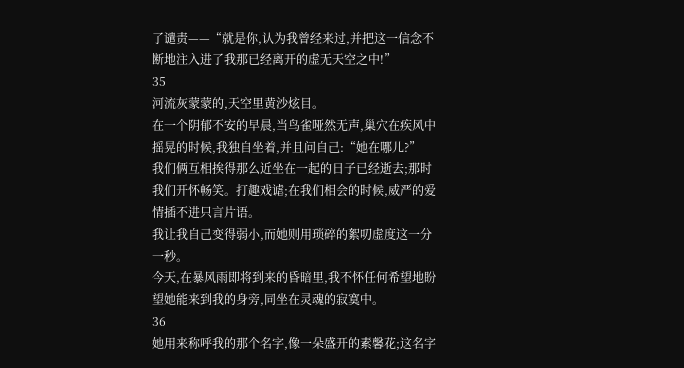了谴责——“就是你,认为我曾经来过,并把这一信念不断地注入进了我那已经离开的虚无天空之中!”
35
河流灰蒙蒙的,天空里黄沙炫目。
在一个阴郁不安的早晨,当鸟雀哑然无声,巢穴在疾风中摇晃的时候,我独自坐着,并且问自己:“她在哪儿?”
我们俩互相挨得那么近坐在一起的日子已经逝去;那时我们开怀畅笑。打趣戏谑;在我们相会的时候,威严的爱情插不进只言片语。
我让我自己变得弱小,而她则用琐碎的絮叨虚度这一分一秒。
今天,在暴风雨即将到来的昏暗里,我不怀任何希望地盼望她能来到我的身旁,同坐在灵魂的寂寞中。
36
她用来称呼我的那个名字,像一朵盛开的素馨花;这名字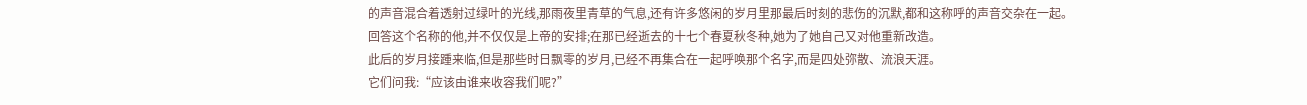的声音混合着透射过绿叶的光线,那雨夜里青草的气息,还有许多悠闲的岁月里那最后时刻的悲伤的沉默,都和这称呼的声音交杂在一起。
回答这个名称的他,并不仅仅是上帝的安排;在那已经逝去的十七个春夏秋冬种,她为了她自己又对他重新改造。
此后的岁月接踵来临,但是那些时日飘零的岁月,已经不再集合在一起呼唤那个名字,而是四处弥散、流浪天涯。
它们问我:“应该由谁来收容我们呢?”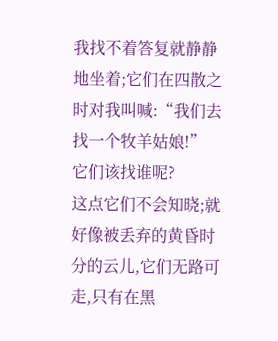我找不着答复就静静地坐着;它们在四散之时对我叫喊:“我们去找一个牧羊姑娘!”
它们该找谁呢?
这点它们不会知晓;就好像被丢弃的黄昏时分的云儿,它们无路可走,只有在黑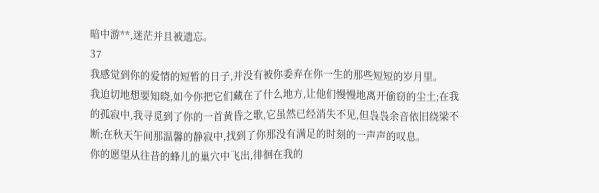暗中游**,迷茫并且被遗忘。
37
我感觉到你的爱情的短暂的日子,并没有被你委弃在你一生的那些短短的岁月里。
我迫切地想要知晓,如今你把它们藏在了什么地方,让他们慢慢地离开偷窃的尘土;在我的孤寂中,我寻觅到了你的一首黄昏之歌,它虽然已经消失不见,但袅袅余音依旧绕梁不断;在秋天午间那温馨的静寂中,找到了你那没有满足的时刻的一声声的叹息。
你的愿望从往昔的蜂儿的巢穴中飞出,徘徊在我的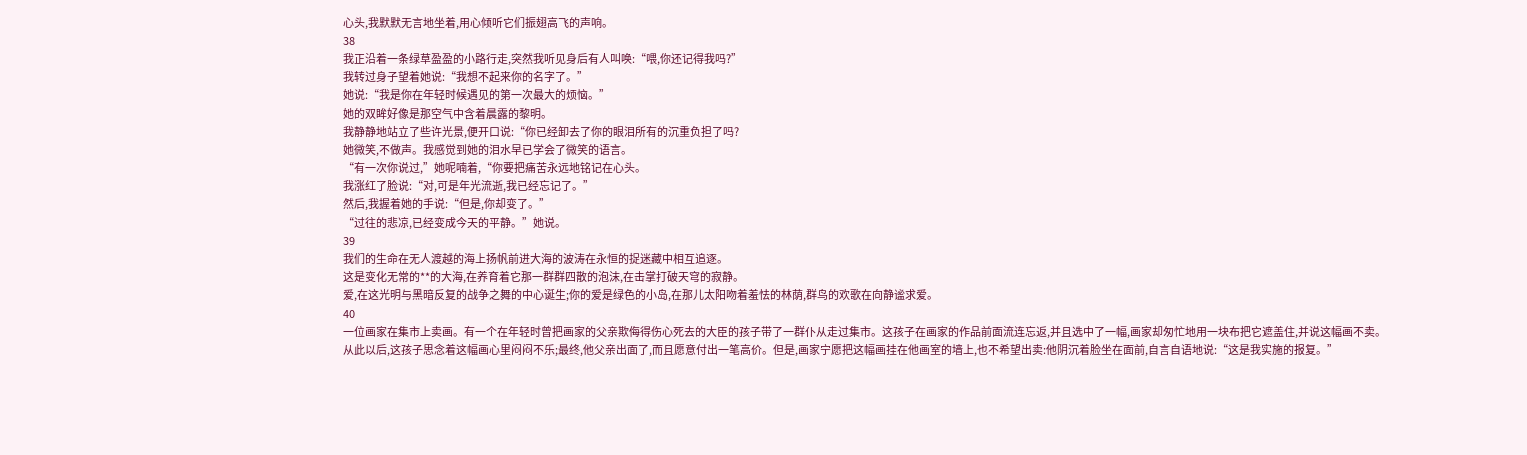心头,我默默无言地坐着,用心倾听它们振翅高飞的声响。
38
我正沿着一条绿草盈盈的小路行走,突然我听见身后有人叫唤:“喂,你还记得我吗?”
我转过身子望着她说:“我想不起来你的名字了。”
她说:“我是你在年轻时候遇见的第一次最大的烦恼。”
她的双眸好像是那空气中含着晨露的黎明。
我静静地站立了些许光景,便开口说:“你已经卸去了你的眼泪所有的沉重负担了吗?
她微笑,不做声。我感觉到她的泪水早已学会了微笑的语言。
“有一次你说过,”她呢喃着,“你要把痛苦永远地铭记在心头。
我涨红了脸说:“对,可是年光流逝,我已经忘记了。”
然后,我握着她的手说:“但是,你却变了。”
“过往的悲凉,已经变成今天的平静。”她说。
39
我们的生命在无人渡越的海上扬帆前进大海的波涛在永恒的捉迷藏中相互追逐。
这是变化无常的**的大海,在养育着它那一群群四散的泡沫,在击掌打破天穹的寂静。
爱,在这光明与黑暗反复的战争之舞的中心诞生;你的爱是绿色的小岛,在那儿太阳吻着羞怯的林荫,群鸟的欢歌在向静谧求爱。
40
一位画家在集市上卖画。有一个在年轻时曾把画家的父亲欺侮得伤心死去的大臣的孩子带了一群仆从走过集市。这孩子在画家的作品前面流连忘返,并且选中了一幅,画家却匆忙地用一块布把它遮盖住,并说这幅画不卖。
从此以后,这孩子思念着这幅画心里闷闷不乐;最终,他父亲出面了,而且愿意付出一笔高价。但是,画家宁愿把这幅画挂在他画室的墙上,也不希望出卖:他阴沉着脸坐在面前,自言自语地说:“这是我实施的报复。”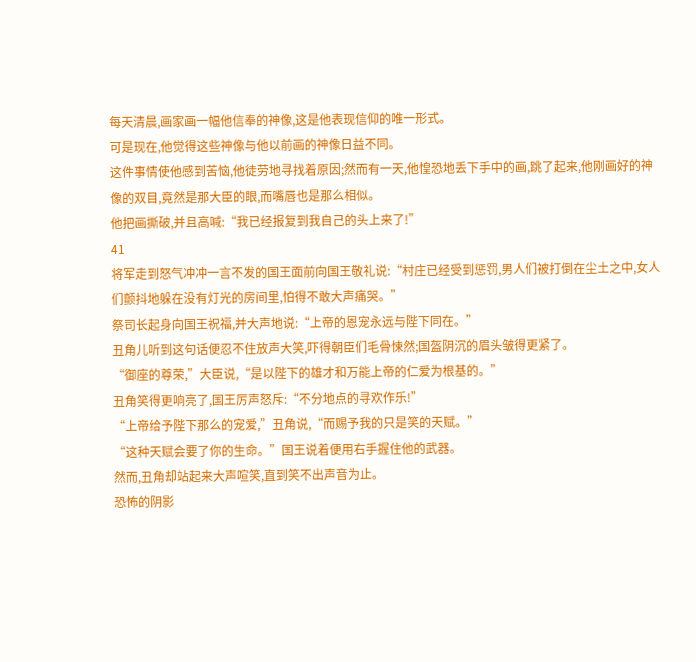每天清晨,画家画一幅他信奉的神像,这是他表现信仰的唯一形式。
可是现在,他觉得这些神像与他以前画的神像日益不同。
这件事情使他感到苦恼,他徒劳地寻找着原因;然而有一天,他惶恐地丢下手中的画,跳了起来,他刚画好的神像的双目,竟然是那大臣的眼,而嘴唇也是那么相似。
他把画撕破,并且高喊:“我已经报复到我自己的头上来了!”
41
将军走到怒气冲冲一言不发的国王面前向国王敬礼说:“村庄已经受到惩罚,男人们被打倒在尘土之中,女人们颤抖地躲在没有灯光的房间里,怕得不敢大声痛哭。”
祭司长起身向国王祝福,并大声地说:“上帝的恩宠永远与陛下同在。”
丑角儿听到这句话便忍不住放声大笑,吓得朝臣们毛骨悚然;国盔阴沉的眉头皱得更紧了。
“御座的尊荣,”大臣说,“是以陛下的雄才和万能上帝的仁爱为根基的。”
丑角笑得更响亮了,国王厉声怒斥:“不分地点的寻欢作乐!”
“上帝给予陛下那么的宠爱,”丑角说,“而赐予我的只是笑的天赋。”
“这种天赋会要了你的生命。”国王说着便用右手握住他的武器。
然而,丑角却站起来大声喧笑,直到笑不出声音为止。
恐怖的阴影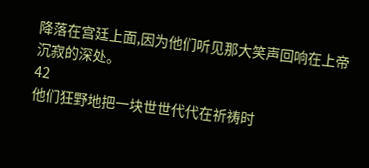降落在宫廷上面,因为他们听见那大笑声回响在上帝沉寂的深处。
42
他们狂野地把一块世世代代在祈祷时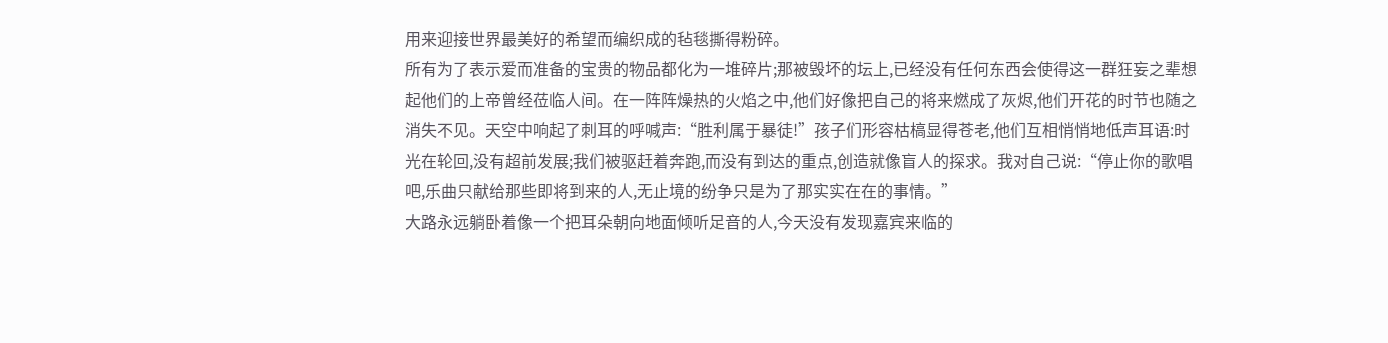用来迎接世界最美好的希望而编织成的毡毯撕得粉碎。
所有为了表示爱而准备的宝贵的物品都化为一堆碎片;那被毁坏的坛上,已经没有任何东西会使得这一群狂妄之辈想起他们的上帝曾经莅临人间。在一阵阵燥热的火焰之中,他们好像把自己的将来燃成了灰烬,他们开花的时节也随之消失不见。天空中响起了刺耳的呼喊声:“胜利属于暴徒!”孩子们形容枯槁显得苍老,他们互相悄悄地低声耳语:时光在轮回,没有超前发展;我们被驱赶着奔跑,而没有到达的重点,创造就像盲人的探求。我对自己说:“停止你的歌唱吧,乐曲只献给那些即将到来的人,无止境的纷争只是为了那实实在在的事情。”
大路永远躺卧着像一个把耳朵朝向地面倾听足音的人,今天没有发现嘉宾来临的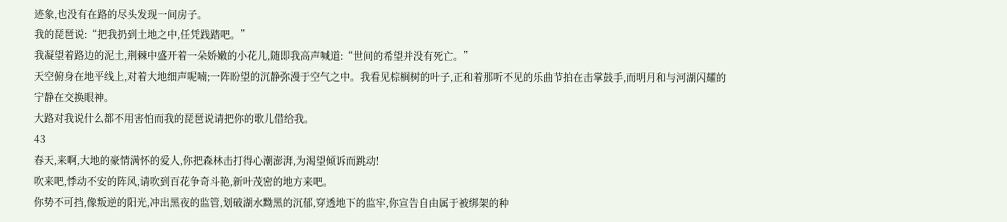迹象,也没有在路的尽头发现一间房子。
我的琵琶说:“把我扔到土地之中,任凭践踏吧。”
我凝望着路边的泥土,荆棘中盛开着一朵娇嫩的小花儿,随即我高声喊道:“世间的希望并没有死亡。”
天空俯身在地平线上,对着大地细声呢喃;一阵盼望的沉静弥漫于空气之中。我看见棕榈树的叶子,正和着那听不见的乐曲节拍在击掌鼓手,而明月和与河湖闪耀的宁静在交换眼神。
大路对我说什么都不用害怕而我的琵琶说请把你的歌儿借给我。
43
春天,来啊,大地的豪情满怀的爱人,你把森林击打得心潮澎湃,为渴望倾诉而跳动!
吹来吧,悸动不安的阵风,请吹到百花争奇斗艳,新叶茂密的地方来吧。
你势不可挡,像叛逆的阳光,冲出黑夜的监管,划破湖水黝黑的沉郁,穿透地下的监牢,你宣告自由属于被绑架的种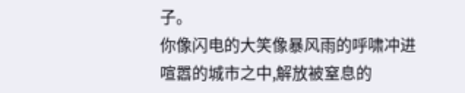子。
你像闪电的大笑像暴风雨的呼啸冲进喧嚣的城市之中,解放被窒息的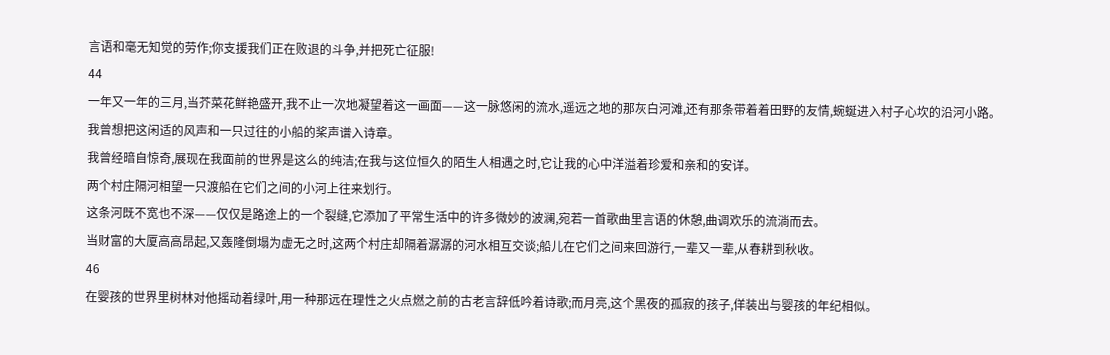言语和毫无知觉的劳作;你支援我们正在败退的斗争,并把死亡征服!
44
一年又一年的三月,当芥菜花鲜艳盛开,我不止一次地凝望着这一画面——这一脉悠闲的流水,遥远之地的那灰白河滩,还有那条带着着田野的友情,蜿蜒进入村子心坎的沿河小路。
我曾想把这闲适的风声和一只过往的小船的桨声谱入诗章。
我曾经暗自惊奇,展现在我面前的世界是这么的纯洁;在我与这位恒久的陌生人相遇之时,它让我的心中洋溢着珍爱和亲和的安详。
两个村庄隔河相望一只渡船在它们之间的小河上往来划行。
这条河既不宽也不深——仅仅是路途上的一个裂缝,它添加了平常生活中的许多微妙的波澜,宛若一首歌曲里言语的休憩,曲调欢乐的流淌而去。
当财富的大厦高高昂起,又轰隆倒塌为虚无之时,这两个村庄却隔着潺潺的河水相互交谈;船儿在它们之间来回游行,一辈又一辈,从春耕到秋收。
46
在婴孩的世界里树林对他摇动着绿叶,用一种那远在理性之火点燃之前的古老言辞低吟着诗歌;而月亮,这个黑夜的孤寂的孩子,佯装出与婴孩的年纪相似。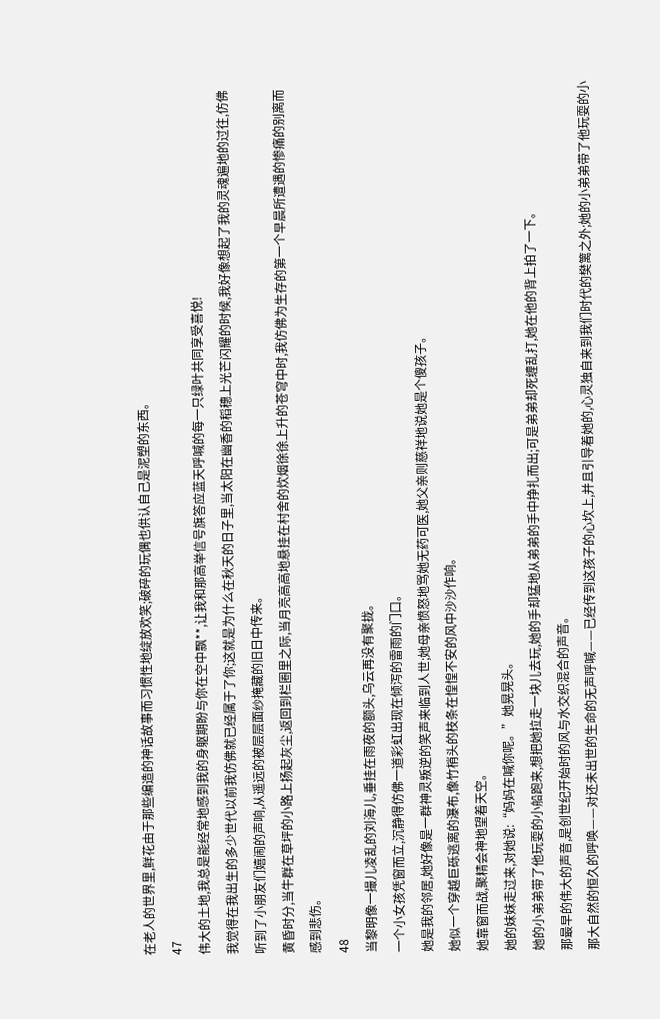在老人的世界里,鲜花由于那些编造的神话故事而习惯性地绽放欢笑;破碎的玩偶也供认自己是泥塑的东西。
47
伟大的土地,我总是能经常地感到我的身躯期盼与你在空中飘**,让我和那高举信号旗答应蓝天呼喊的每一只绿叶共同享受喜悦!
我觉得在我出生的多少世代以前我仿佛就已经属于了你;这就是为什么在秋天的日子里,当太阳在幽香的稻穗上光芒闪耀的时候,我好像想起了我的灵魂遍地的过往,仿佛听到了小朋友们嬉闹的声响,从遥远的被层层面纱掩藏的旧日中传来。
黄昏时分,当牛群在草坪的小路上扬起灰尘,返回到栏圈里之际,当月亮高高地悬挂在村舍的炊烟徐徐上升的苍穹中时,我仿佛为生存的第一个早晨所遭遇的惨痛的别离而感到悲伤。
48
当黎明像一撮儿凌乱的刘海儿,垂挂在雨夜的额头,乌云再没有聚拢。
一个小女孩凭窗而立,沉静得仿佛一道彩虹出现在倾泻的雷雨的门口。
她是我的邻居,她好像是一群神灵叛逆的笑声来临到人世;她母亲愤怒地骂她无药可医,她父亲则慈祥地说她是个傻孩子。
她似一个穿越巨砾逃离的瀑布,像竹梢头的枝条在惶惶不安的风中沙沙作响。
她靠窗而战,聚精会神地望着天空。
她的妹妹走过来,对她说:“妈妈在喊你呢。”她晃晃头。
她的小弟弟带了他玩耍的小船跑来,想把她拉走一块儿去玩,她的手却猛地从弟弟的手中挣扎而出;可是弟弟却死缠乱打,她在他的背上拍了一下。
那最早的伟大的声音,是创世纪开始时的风与水交织混合的声音。
那大自然的恒久的呼唤——对还未出世的生命的无声呼喊——已经传到这孩子的心坎上,并且引导着她的,心灵独自来到我们时代的樊篱之外;她的小弟弟带了他玩耍的小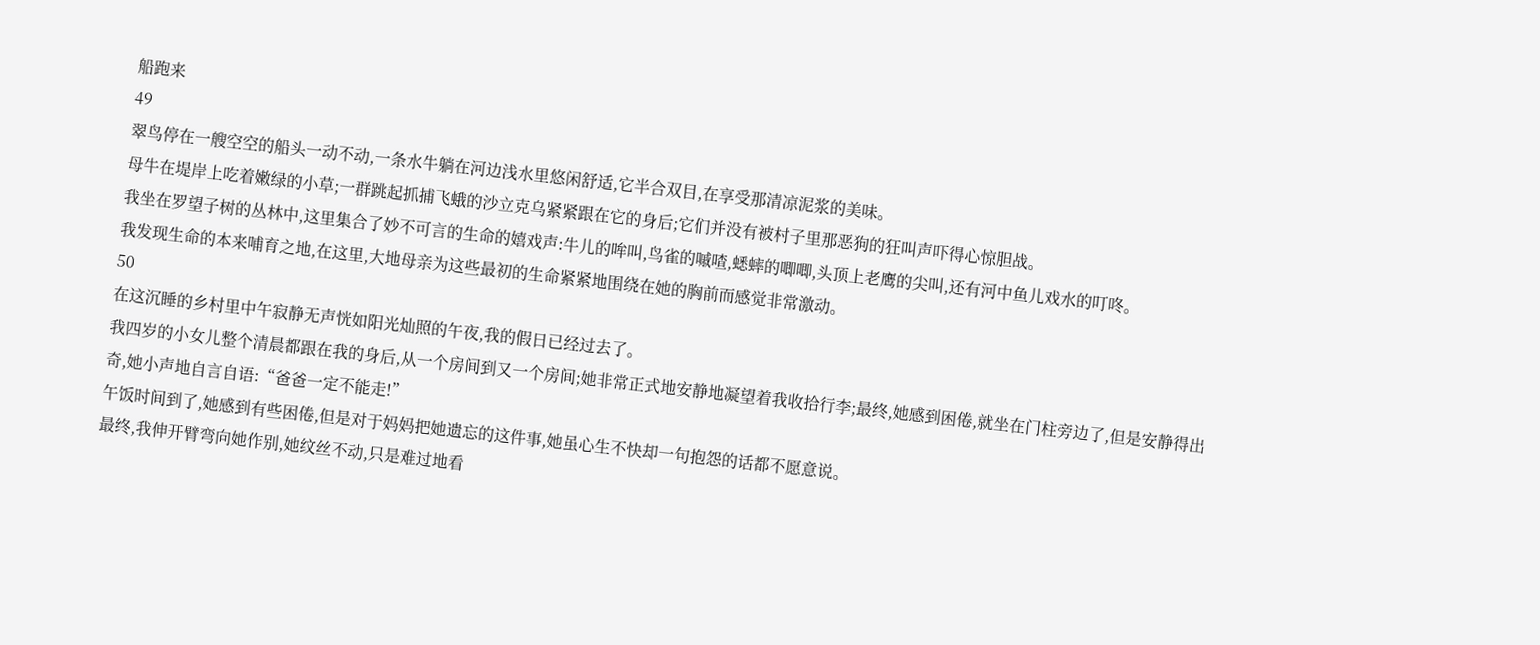船跑来
49
翠鸟停在一艘空空的船头一动不动,一条水牛躺在河边浅水里悠闲舒适,它半合双目,在享受那清凉泥浆的美味。
母牛在堤岸上吃着嫩绿的小草;一群跳起抓捕飞蛾的沙立克乌紧紧跟在它的身后;它们并没有被村子里那恶狗的狂叫声吓得心惊胆战。
我坐在罗望子树的丛林中,这里集合了妙不可言的生命的嬉戏声:牛儿的哞叫,鸟雀的嘁喳,蟋蟀的唧唧,头顶上老鹰的尖叫,还有河中鱼儿戏水的叮咚。
我发现生命的本来哺育之地,在这里,大地母亲为这些最初的生命紧紧地围绕在她的胸前而感觉非常激动。
50
在这沉睡的乡村里中午寂静无声恍如阳光灿照的午夜,我的假日已经过去了。
我四岁的小女儿整个清晨都跟在我的身后,从一个房间到又一个房间;她非常正式地安静地凝望着我收拾行李;最终,她感到困倦,就坐在门柱旁边了,但是安静得出奇,她小声地自言自语:“爸爸一定不能走!”
午饭时间到了,她感到有些困倦,但是对于妈妈把她遗忘的这件事,她虽心生不快却一句抱怨的话都不愿意说。
最终,我伸开臂弯向她作别,她纹丝不动,只是难过地看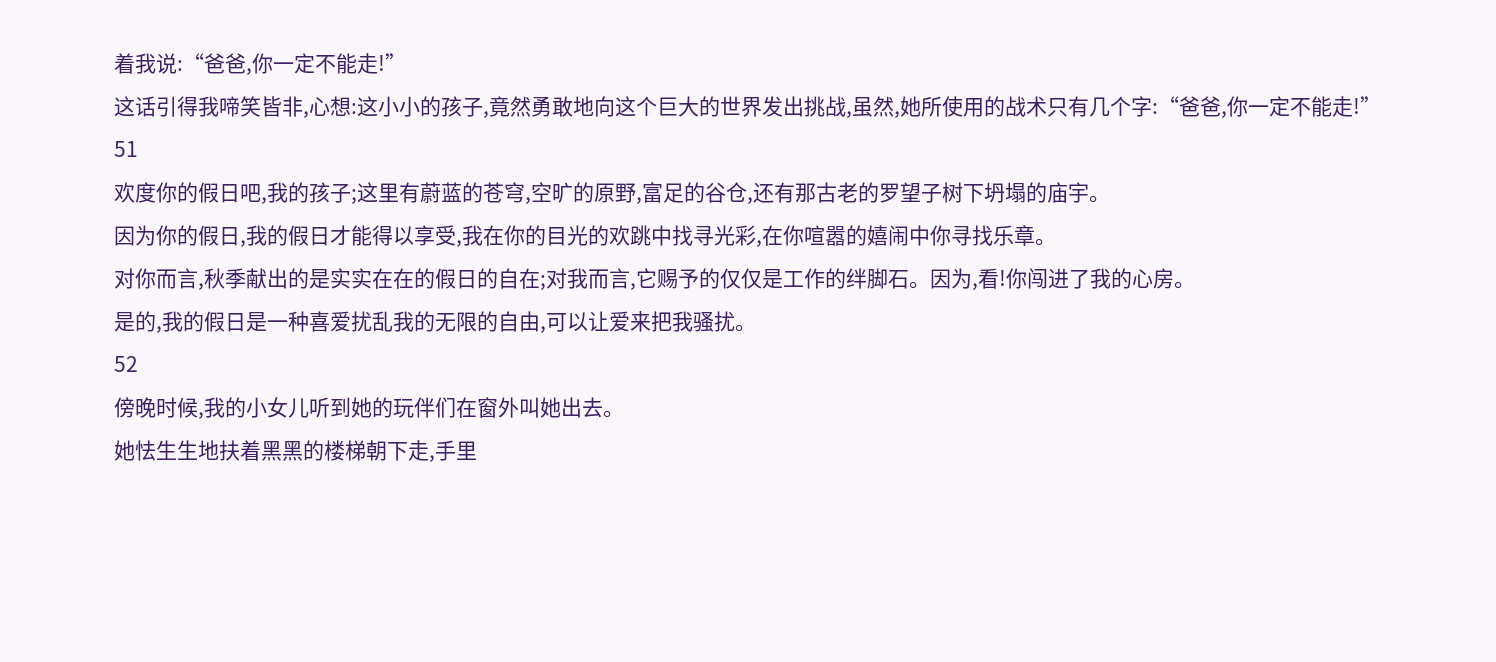着我说:“爸爸,你一定不能走!”
这话引得我啼笑皆非,心想:这小小的孩子,竟然勇敢地向这个巨大的世界发出挑战,虽然,她所使用的战术只有几个字:“爸爸,你一定不能走!”
51
欢度你的假日吧,我的孩子;这里有蔚蓝的苍穹,空旷的原野,富足的谷仓,还有那古老的罗望子树下坍塌的庙宇。
因为你的假日,我的假日才能得以享受,我在你的目光的欢跳中找寻光彩,在你喧嚣的嬉闹中你寻找乐章。
对你而言,秋季献出的是实实在在的假日的自在;对我而言,它赐予的仅仅是工作的绊脚石。因为,看!你闯进了我的心房。
是的,我的假日是一种喜爱扰乱我的无限的自由,可以让爱来把我骚扰。
52
傍晚时候,我的小女儿听到她的玩伴们在窗外叫她出去。
她怯生生地扶着黑黑的楼梯朝下走,手里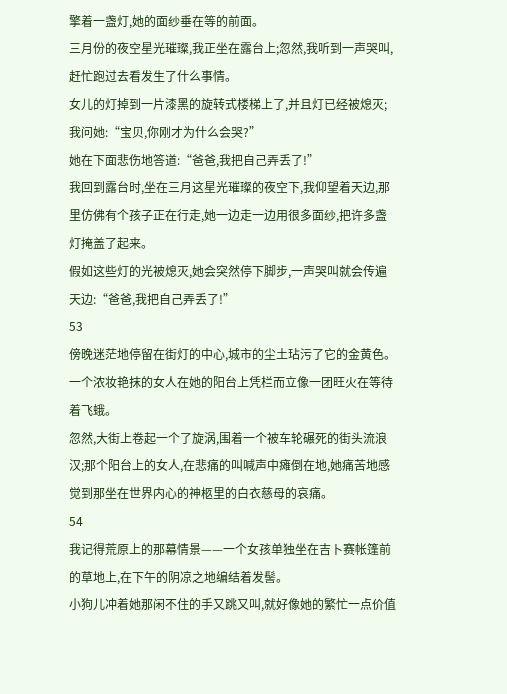擎着一盏灯,她的面纱垂在等的前面。
三月份的夜空星光璀璨,我正坐在露台上;忽然,我听到一声哭叫,赶忙跑过去看发生了什么事情。
女儿的灯掉到一片漆黑的旋转式楼梯上了,并且灯已经被熄灭;我问她:“宝贝,你刚才为什么会哭?”
她在下面悲伤地答道:“爸爸,我把自己弄丢了!”
我回到露台时,坐在三月这星光璀璨的夜空下,我仰望着天边,那里仿佛有个孩子正在行走,她一边走一边用很多面纱,把许多盏灯掩盖了起来。
假如这些灯的光被熄灭,她会突然停下脚步,一声哭叫就会传遍天边:“爸爸,我把自己弄丢了!”
53
傍晚迷茫地停留在街灯的中心,城市的尘土玷污了它的金黄色。
一个浓妆艳抹的女人在她的阳台上凭栏而立像一团旺火在等待着飞蛾。
忽然,大街上卷起一个了旋涡,围着一个被车轮碾死的街头流浪汉;那个阳台上的女人,在悲痛的叫喊声中瘫倒在地,她痛苦地感觉到那坐在世界内心的神柩里的白衣慈母的哀痛。
54
我记得荒原上的那幕情景——一个女孩单独坐在吉卜赛帐篷前的草地上,在下午的阴凉之地编结着发髻。
小狗儿冲着她那闲不住的手又跳又叫,就好像她的繁忙一点价值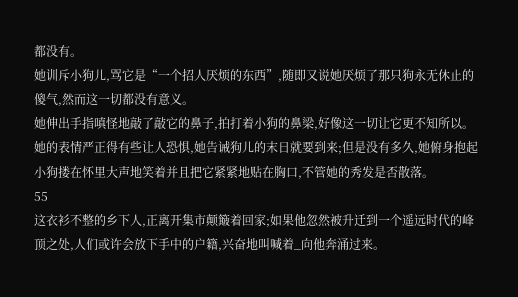都没有。
她训斥小狗儿,骂它是“一个招人厌烦的东西”,随即又说她厌烦了那只狗永无休止的傻气,然而这一切都没有意义。
她伸出手指嗔怪地敲了敲它的鼻子,拍打着小狗的鼻梁,好像这一切让它更不知所以。
她的表情严正得有些让人恐惧,她告诫狗儿的末日就要到来;但是没有多久,她俯身抱起小狗搂在怀里大声地笑着并且把它紧紧地贴在胸口,不管她的秀发是否散落。
55
这衣衫不整的乡下人,正离开集市颠簸着回家;如果他忽然被升迁到一个遥远时代的峰顶之处,人们或许会放下手中的户籍,兴奋地叫喊着_向他奔涌过来。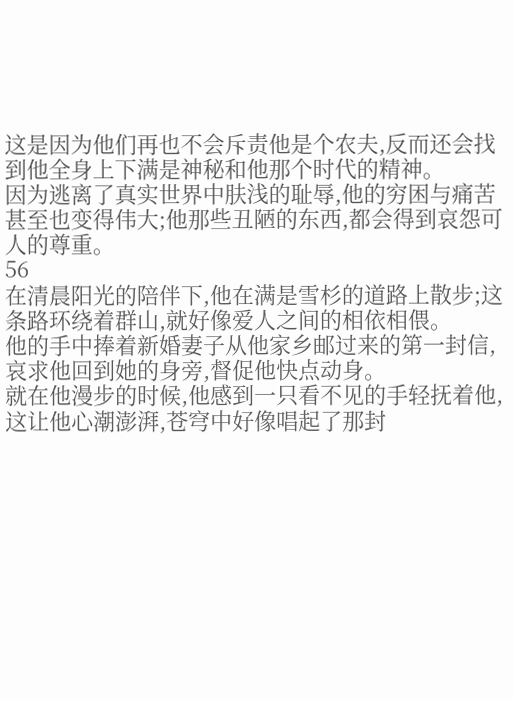这是因为他们再也不会斥责他是个农夫,反而还会找到他全身上下满是神秘和他那个时代的精神。
因为逃离了真实世界中肤浅的耻辱,他的穷困与痛苦甚至也变得伟大;他那些丑陋的东西,都会得到哀怨可人的尊重。
56
在清晨阳光的陪伴下,他在满是雪杉的道路上散步;这条路环绕着群山,就好像爱人之间的相依相偎。
他的手中捧着新婚妻子从他家乡邮过来的第一封信,哀求他回到她的身旁,督促他快点动身。
就在他漫步的时候,他感到一只看不见的手轻抚着他,这让他心潮澎湃,苍穹中好像唱起了那封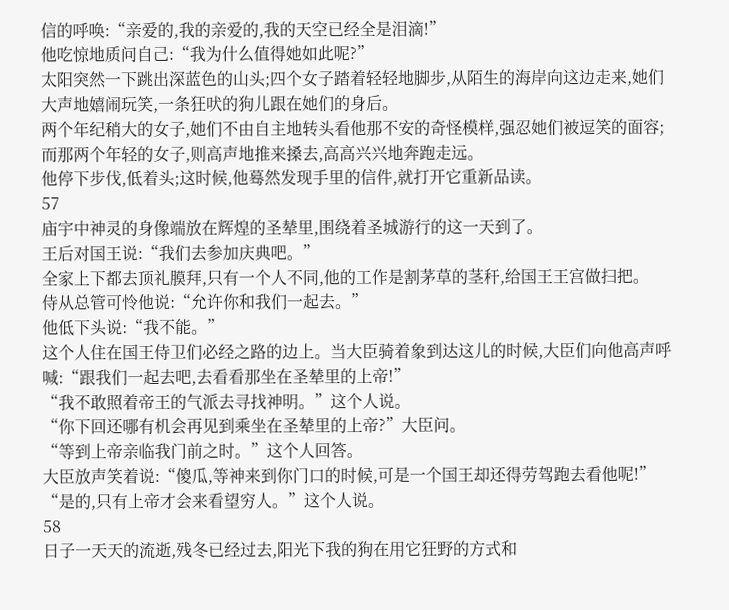信的呼唤:“亲爱的,我的亲爱的,我的天空已经全是泪滴!”
他吃惊地质问自己:“我为什么值得她如此呢?”
太阳突然一下跳出深蓝色的山头;四个女子踏着轻轻地脚步,从陌生的海岸向这边走来,她们大声地嬉闹玩笑,一条狂吠的狗儿跟在她们的身后。
两个年纪稍大的女子,她们不由自主地转头看他那不安的奇怪模样,强忍她们被逗笑的面容;而那两个年轻的女子,则高声地推来搡去,高高兴兴地奔跑走远。
他停下步伐,低着头;这时候,他蓦然发现手里的信件,就打开它重新品读。
57
庙宇中神灵的身像端放在辉煌的圣辇里,围绕着圣城游行的这一天到了。
王后对国王说:“我们去参加庆典吧。”
全家上下都去顶礼膜拜,只有一个人不同,他的工作是割茅草的茎秆,给国王王宫做扫把。
侍从总管可怜他说:“允许你和我们一起去。”
他低下头说:“我不能。”
这个人住在国王侍卫们必经之路的边上。当大臣骑着象到达这儿的时候,大臣们向他高声呼喊:“跟我们一起去吧,去看看那坐在圣辇里的上帝!”
“我不敢照着帝王的气派去寻找神明。”这个人说。
“你下回还哪有机会再见到乘坐在圣辇里的上帝?”大臣问。
“等到上帝亲临我门前之时。”这个人回答。
大臣放声笑着说:“傻瓜,等神来到你门口的时候,可是一个国王却还得劳驾跑去看他呢!”
“是的,只有上帝才会来看望穷人。”这个人说。
58
日子一天天的流逝,残冬已经过去,阳光下我的狗在用它狂野的方式和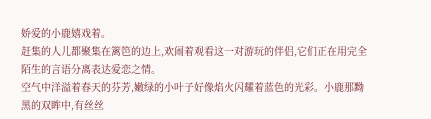娇爱的小鹿嬉戏着。
赶集的人儿都聚集在篱笆的边上,欢闹着观看这一对游玩的伴侣,它们正在用完全陌生的言语分离表达爱恋之情。
空气中洋溢着春天的芬芳,嫩绿的小叶子好像焰火闪耀着蓝色的光彩。小鹿那黝黑的双眸中,有丝丝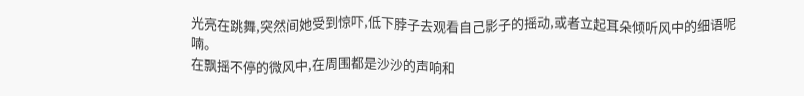光亮在跳舞,突然间她受到惊吓,低下脖子去观看自己影子的摇动,或者立起耳朵倾听风中的细语呢喃。
在飘摇不停的微风中,在周围都是沙沙的声响和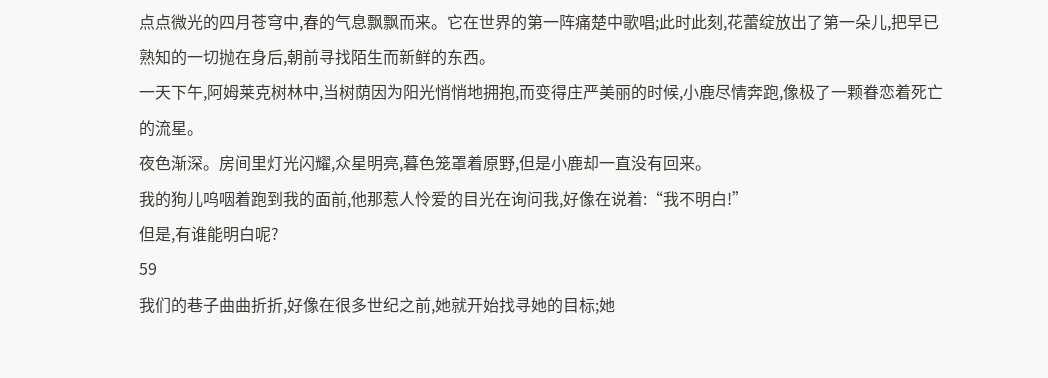点点微光的四月苍穹中,春的气息飘飘而来。它在世界的第一阵痛楚中歌唱;此时此刻,花蕾绽放出了第一朵儿,把早已熟知的一切抛在身后,朝前寻找陌生而新鲜的东西。
一天下午,阿姆莱克树林中,当树荫因为阳光悄悄地拥抱,而变得庄严美丽的时候,小鹿尽情奔跑,像极了一颗眷恋着死亡的流星。
夜色渐深。房间里灯光闪耀,众星明亮,暮色笼罩着原野,但是小鹿却一直没有回来。
我的狗儿呜咽着跑到我的面前,他那惹人怜爱的目光在询问我,好像在说着:“我不明白!”
但是,有谁能明白呢?
59
我们的巷子曲曲折折,好像在很多世纪之前,她就开始找寻她的目标;她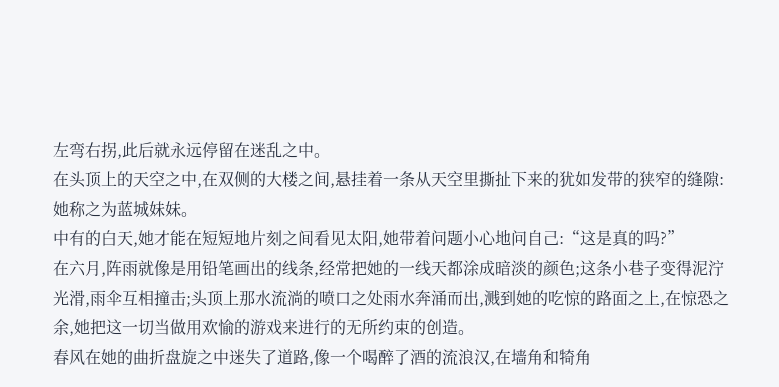左弯右拐,此后就永远停留在迷乱之中。
在头顶上的天空之中,在双侧的大楼之间,悬挂着一条从天空里撕扯下来的犹如发带的狭窄的缝隙:她称之为蓝城妹妹。
中有的白天,她才能在短短地片刻之间看见太阳,她带着问题小心地问自己:“这是真的吗?”
在六月,阵雨就像是用铅笔画出的线条,经常把她的一线天都涂成暗淡的颜色;这条小巷子变得泥泞光滑,雨伞互相撞击;头顶上那水流淌的喷口之处雨水奔涌而出,溅到她的吃惊的路面之上,在惊恐之余,她把这一切当做用欢愉的游戏来进行的无所约束的创造。
春风在她的曲折盘旋之中迷失了道路,像一个喝醉了酒的流浪汉,在墙角和犄角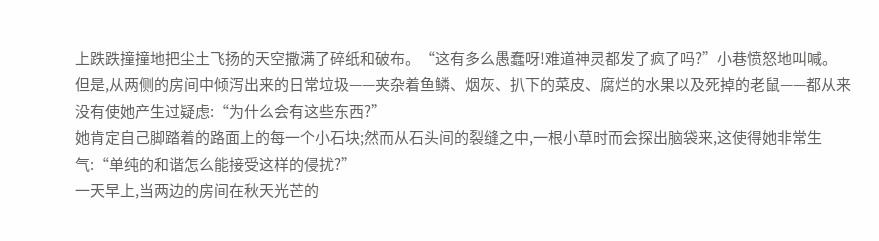上跌跌撞撞地把尘土飞扬的天空撒满了碎纸和破布。“这有多么愚蠢呀!难道神灵都发了疯了吗?”小巷愤怒地叫喊。
但是,从两侧的房间中倾泻出来的日常垃圾——夹杂着鱼鳞、烟灰、扒下的菜皮、腐烂的水果以及死掉的老鼠——都从来没有使她产生过疑虑:“为什么会有这些东西?”
她肯定自己脚踏着的路面上的每一个小石块;然而从石头间的裂缝之中,一根小草时而会探出脑袋来,这使得她非常生气:“单纯的和谐怎么能接受这样的侵扰?”
一天早上,当两边的房间在秋天光芒的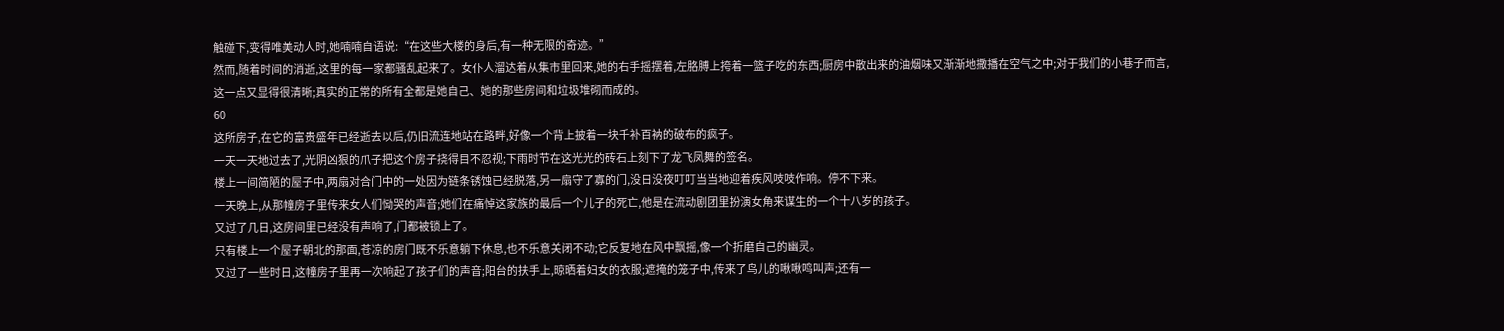触碰下,变得唯美动人时,她喃喃自语说:“在这些大楼的身后,有一种无限的奇迹。”
然而,随着时间的消逝,这里的每一家都骚乱起来了。女仆人溜达着从集市里回来,她的右手摇摆着,左胳膊上挎着一篮子吃的东西;厨房中散出来的油烟味又渐渐地撒播在空气之中;对于我们的小巷子而言,这一点又显得很清晰;真实的正常的所有全都是她自己、她的那些房间和垃圾堆砌而成的。
60
这所房子,在它的富贵盛年已经逝去以后,仍旧流连地站在路畔,好像一个背上披着一块千补百衲的破布的疯子。
一天一天地过去了,光阴凶狠的爪子把这个房子挠得目不忍视;下雨时节在这光光的砖石上刻下了龙飞凤舞的签名。
楼上一间简陋的屋子中,两扇对合门中的一处因为链条锈蚀已经脱落,另一扇守了寡的门,没日没夜叮叮当当地迎着疾风吱吱作响。停不下来。
一天晚上,从那幢房子里传来女人们恸哭的声音;她们在痛悼这家族的最后一个儿子的死亡,他是在流动剧团里扮演女角来谋生的一个十八岁的孩子。
又过了几日,这房间里已经没有声响了,门都被锁上了。
只有楼上一个屋子朝北的那面,苍凉的房门既不乐意躺下休息,也不乐意关闭不动;它反复地在风中飘摇,像一个折磨自己的幽灵。
又过了一些时日,这幢房子里再一次响起了孩子们的声音;阳台的扶手上,晾晒着妇女的衣服;遮掩的笼子中,传来了鸟儿的啾啾鸣叫声;还有一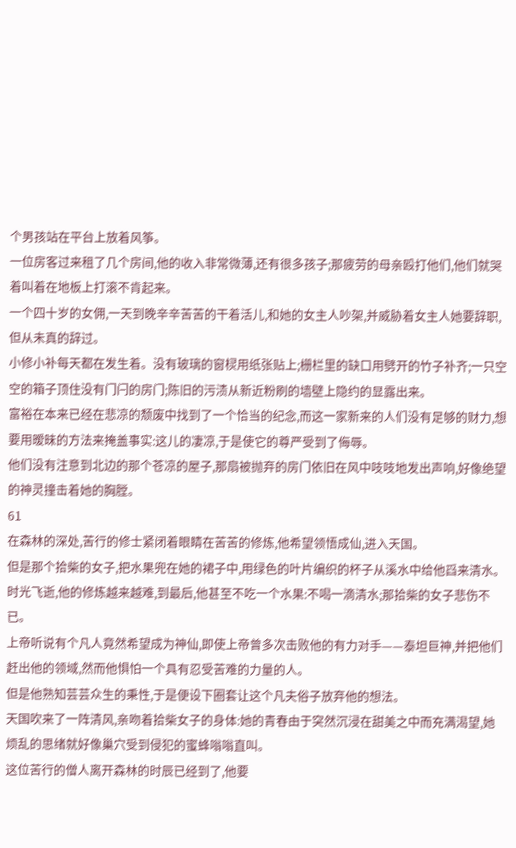个男孩站在平台上放着风筝。
一位房客过来租了几个房间,他的收入非常微薄,还有很多孩子;那疲劳的母亲殴打他们,他们就哭着叫着在地板上打滚不肯起来。
一个四十岁的女佣,一天到晚辛辛苦苦的干着活儿,和她的女主人吵架,并威胁着女主人她要辞职,但从未真的辞过。
小修小补每天都在发生着。没有玻璃的窗棂用纸张贴上;栅栏里的缺口用劈开的竹子补齐;一只空空的箱子顶住没有门闩的房门;陈旧的污渍从新近粉刷的墙壁上隐约的显露出来。
富裕在本来已经在悲凉的颓废中找到了一个恰当的纪念,而这一家新来的人们没有足够的财力,想要用暧昧的方法来掩盖事实:这儿的凄凉,于是使它的尊严受到了侮辱。
他们没有注意到北边的那个苍凉的屋子,那扇被抛弃的房门依旧在风中吱吱地发出声响,好像绝望的神灵撞击着她的胸膛。
61
在森林的深处,苦行的修士紧闭着眼睛在苦苦的修炼,他希望领悟成仙,进入天国。
但是那个拾柴的女子,把水果兜在她的裙子中,用绿色的叶片编织的杯子从溪水中给他舀来清水。
时光飞逝,他的修炼越来越难,到最后,他甚至不吃一个水果:不喝一滴清水;那拾柴的女子悲伤不已。
上帝听说有个凡人竟然希望成为神仙,即使上帝曾多次击败他的有力对手——泰坦巨神,并把他们赶出他的领域,然而他惧怕一个具有忍受苦难的力量的人。
但是他熟知芸芸众生的秉性,于是便设下圈套让这个凡夫俗子放弃他的想法。
天国吹来了一阵清风,亲吻着拾柴女子的身体:她的青春由于突然沉浸在甜美之中而充满渴望,她烦乱的思绪就好像巢穴受到侵犯的蜜蜂嗡嗡直叫。
这位苦行的僧人离开森林的时辰已经到了,他要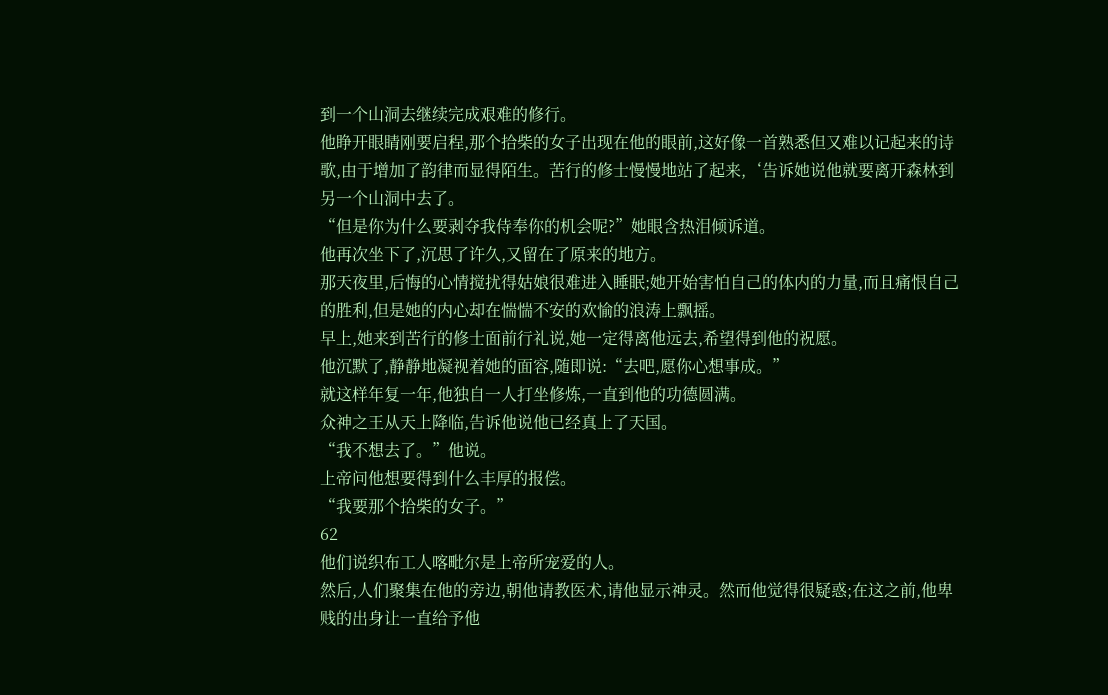到一个山洞去继续完成艰难的修行。
他睁开眼睛刚要启程,那个拾柴的女子出现在他的眼前,这好像一首熟悉但又难以记起来的诗歌,由于增加了韵律而显得陌生。苦行的修士慢慢地站了起来,‘告诉她说他就要离开森林到另一个山洞中去了。
“但是你为什么要剥夺我侍奉你的机会呢?”她眼含热泪倾诉道。
他再次坐下了,沉思了许久,又留在了原来的地方。
那天夜里,后悔的心情搅扰得姑娘很难进入睡眠;她开始害怕自己的体内的力量,而且痛恨自己的胜利,但是她的内心却在惴惴不安的欢愉的浪涛上飘摇。
早上,她来到苦行的修士面前行礼说,她一定得离他远去,希望得到他的祝愿。
他沉默了,静静地凝视着她的面容,随即说:“去吧,愿你心想事成。”
就这样年复一年,他独自一人打坐修炼,一直到他的功德圆满。
众神之王从天上降临,告诉他说他已经真上了天国。
“我不想去了。”他说。
上帝问他想要得到什么丰厚的报偿。
“我要那个拾柴的女子。”
62
他们说织布工人喀毗尔是上帝所宠爱的人。
然后,人们聚集在他的旁边,朝他请教医术,请他显示神灵。然而他觉得很疑惑;在这之前,他卑贱的出身让一直给予他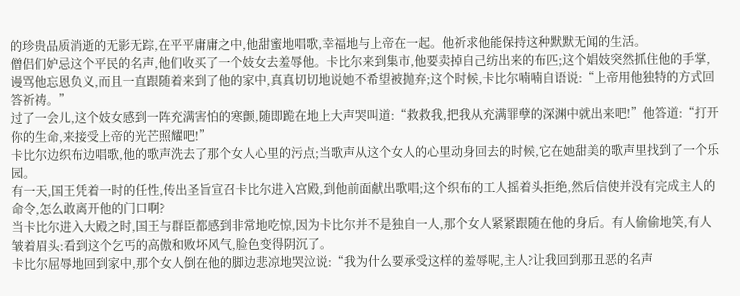的珍贵品质消逝的无影无踪,在平平庸庸之中,他甜蜜地唱歌,幸福地与上帝在一起。他祈求他能保持这种默默无闻的生活。
僧侣们妒忌这个平民的名声,他们收买了一个妓女去羞辱他。卡比尔来到集市,他要卖掉自己纺出来的布匹;这个娼妓突然抓住他的手掌,谩骂他忘恩负义,而且一直跟随着来到了他的家中,真真切切地说她不希望被抛弃;这个时候,卡比尔喃喃自语说:“上帝用他独特的方式回答祈祷。”
过了一会儿,这个妓女感到一阵充满害怕的寒颤,随即跪在地上大声哭叫道:“救救我,把我从充满罪孽的深渊中就出来吧!”他答道:“打开你的生命,来接受上帝的光芒照耀吧!”
卡比尔边织布边唱歌,他的歌声洗去了那个女人心里的污点;当歌声从这个女人的心里动身回去的时候,它在她甜美的歌声里找到了一个乐园。
有一天,国王凭着一时的任性,传出圣旨宣召卡比尔进入宫殿,到他前面献出歌唱;这个织布的工人摇着头拒绝,然后信使并没有完成主人的命令,怎么敢离开他的门口啊?
当卡比尔进入大殿之时,国王与群臣都感到非常地吃惊,因为卡比尔并不是独自一人,那个女人紧紧跟随在他的身后。有人偷偷地笑,有人皱着眉头:看到这个乞丐的高傲和败坏风气,脸色变得阴沉了。
卡比尔屈辱地回到家中,那个女人倒在他的脚边悲凉地哭泣说:“我为什么要承受这样的羞辱呢,主人?让我回到那丑恶的名声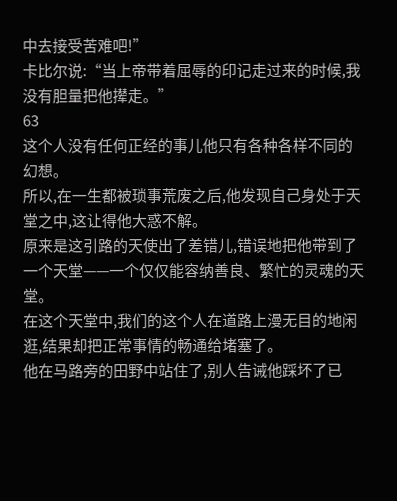中去接受苦难吧!”
卡比尔说:“当上帝带着屈辱的印记走过来的时候,我没有胆量把他撵走。”
63
这个人没有任何正经的事儿他只有各种各样不同的幻想。
所以,在一生都被琐事荒废之后,他发现自己身处于天堂之中,这让得他大惑不解。
原来是这引路的天使出了差错儿,错误地把他带到了一个天堂——一个仅仅能容纳善良、繁忙的灵魂的天堂。
在这个天堂中,我们的这个人在道路上漫无目的地闲逛,结果却把正常事情的畅通给堵塞了。
他在马路旁的田野中站住了,别人告诫他踩坏了已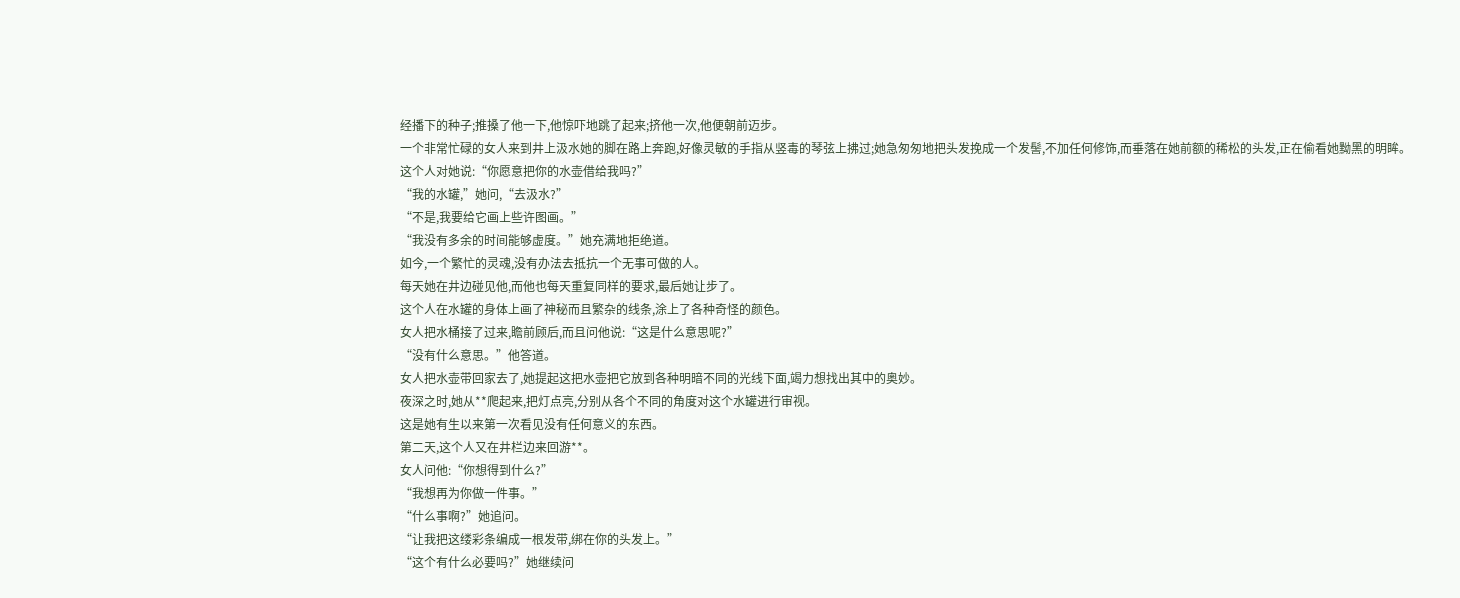经播下的种子;推搡了他一下,他惊吓地跳了起来;挤他一次,他便朝前迈步。
一个非常忙碌的女人来到井上汲水她的脚在路上奔跑,好像灵敏的手指从竖毒的琴弦上拂过;她急匆匆地把头发挽成一个发髻,不加任何修饰,而垂落在她前额的稀松的头发,正在偷看她黝黑的明眸。
这个人对她说:“你愿意把你的水壶借给我吗?”
“我的水罐,”她问,“去汲水?”
“不是,我要给它画上些许图画。”
“我没有多余的时间能够虚度。”她充满地拒绝道。
如今,一个繁忙的灵魂,没有办法去抵抗一个无事可做的人。
每天她在井边碰见他,而他也每天重复同样的要求,最后她让步了。
这个人在水罐的身体上画了神秘而且繁杂的线条,涂上了各种奇怪的颜色。
女人把水桶接了过来,瞻前顾后,而且问他说:“这是什么意思呢?”
“没有什么意思。”他答道。
女人把水壶带回家去了,她提起这把水壶把它放到各种明暗不同的光线下面,竭力想找出其中的奥妙。
夜深之时,她从**爬起来,把灯点亮,分别从各个不同的角度对这个水罐进行审视。
这是她有生以来第一次看见没有任何意义的东西。
第二天,这个人又在井栏边来回游**。
女人问他:“你想得到什么?”
“我想再为你做一件事。”
“什么事啊?”她追问。
“让我把这缕彩条编成一根发带,绑在你的头发上。”
“这个有什么必要吗?”她继续问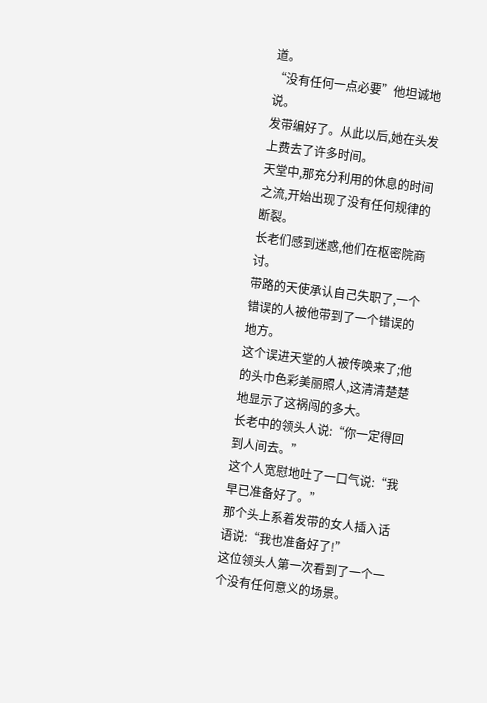道。
“没有任何一点必要”他坦诚地说。
发带编好了。从此以后,她在头发上费去了许多时间。
天堂中,那充分利用的休息的时间之流,开始出现了没有任何规律的断裂。
长老们感到迷惑,他们在枢密院商讨。
带路的天使承认自己失职了,一个错误的人被他带到了一个错误的地方。
这个误进天堂的人被传唤来了;他的头巾色彩美丽照人,这清清楚楚地显示了这祸闯的多大。
长老中的领头人说:“你一定得回到人间去。”
这个人宽慰地吐了一口气说:“我早已准备好了。”
那个头上系着发带的女人插入话语说:“我也准备好了!”
这位领头人第一次看到了一个一个没有任何意义的场景。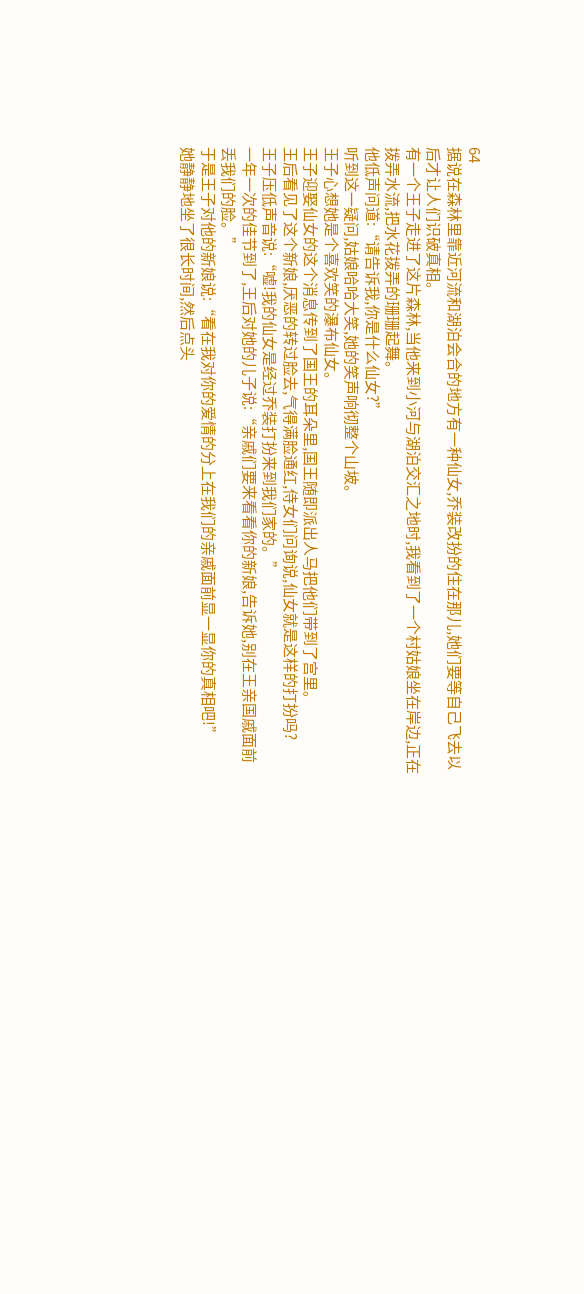64
据说在森林里靠近河流和湖泊会合的地方有一种仙女,乔装改扮的住在那儿,她们要等自己飞去以后才让人们识破真相。
有一个王子走进了这片森林,当他来到小河与湖泊交汇之地时,我看到了一个村姑娘坐在岸边,正在拨弄水流,把水花拨弄的珊珊起舞。
他低声问道:“请告诉我,你是什么仙女?”
听到这一疑问,姑娘哈哈大笑,她的笑声响彻整个山坡。
王子心想她是个喜欢笑的瀑布仙女。
王子迎娶仙女的这个消息传到了国王的耳朵里,国王随即派出人马把他们带到了宫里。
王后看见了这个新娘,厌恶的转过脸去,气得满脸通红,侍女们问询说,仙女就是这样的打扮吗?
王子压低声音说:“嘘!我的仙女是经过乔装打扮来到我们家的。”
一年一次的佳节到了,王后对她的儿子说:“亲戚们要来看看你的新娘,告诉她,别在王亲国戚面前丢我们的脸。”
于是王子对他的新娘说:“看在我对你的爱情的分上在我们的亲戚面前显一显你的真相吧!”
她静静地坐了很长时间,然后点头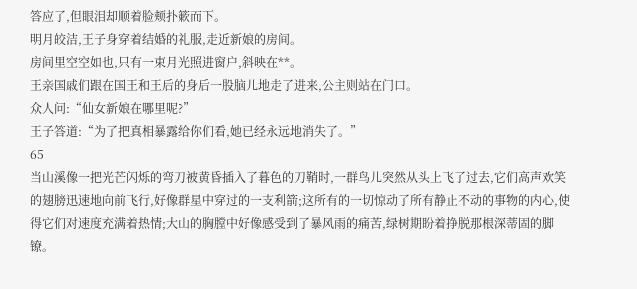答应了,但眼泪却顺着脸颊扑簌而下。
明月皎洁,王子身穿着结婚的礼服,走近新娘的房间。
房间里空空如也,只有一束月光照进窗户,斜映在**。
王亲国戚们跟在国王和王后的身后一股脑儿地走了进来,公主则站在门口。
众人问:“仙女新娘在哪里呢?”
王子答道:“为了把真相暴露给你们看,她已经永远地消失了。”
65
当山溪像一把光芒闪烁的弯刀被黄昏插入了暮色的刀鞘时,一群鸟儿突然从头上飞了过去,它们高声欢笑的翅膀迅速地向前飞行,好像群星中穿过的一支利箭;这所有的一切惊动了所有静止不动的事物的内心,使得它们对速度充满着热情;大山的胸膛中好像感受到了暴风雨的痛苦,绿树期盼着挣脱那根深蒂固的脚镣。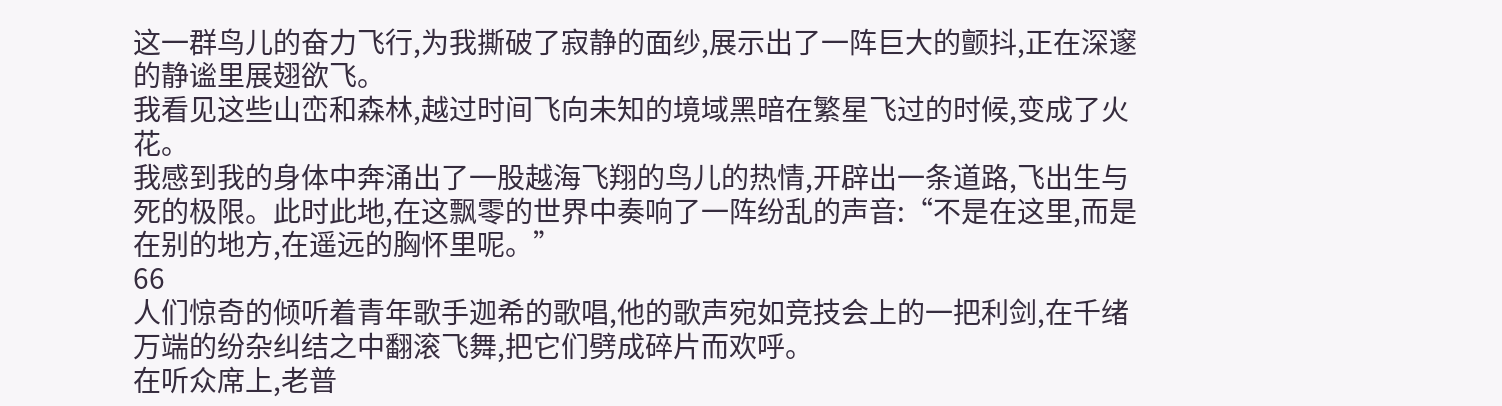这一群鸟儿的奋力飞行,为我撕破了寂静的面纱,展示出了一阵巨大的颤抖,正在深邃的静谧里展翅欲飞。
我看见这些山峦和森林,越过时间飞向未知的境域黑暗在繁星飞过的时候,变成了火花。
我感到我的身体中奔涌出了一股越海飞翔的鸟儿的热情,开辟出一条道路,飞出生与死的极限。此时此地,在这飘零的世界中奏响了一阵纷乱的声音:“不是在这里,而是在别的地方,在遥远的胸怀里呢。”
66
人们惊奇的倾听着青年歌手迦希的歌唱,他的歌声宛如竞技会上的一把利剑,在千绪万端的纷杂纠结之中翻滚飞舞,把它们劈成碎片而欢呼。
在听众席上,老普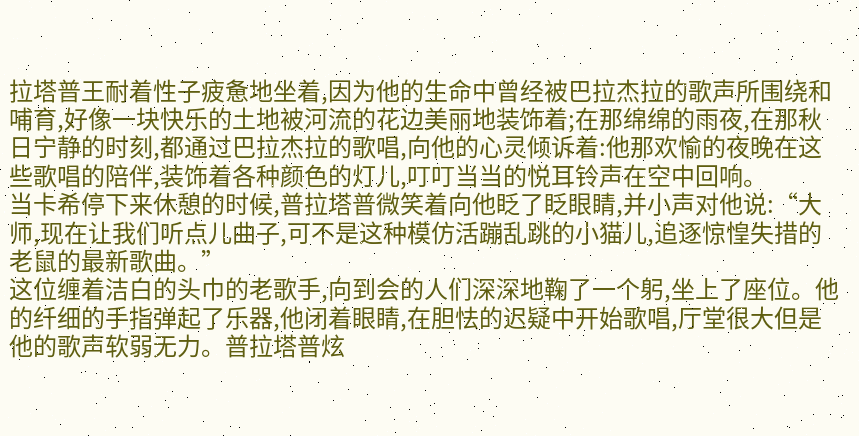拉塔普王耐着性子疲惫地坐着,因为他的生命中曾经被巴拉杰拉的歌声所围绕和哺育,好像一块快乐的土地被河流的花边美丽地装饰着;在那绵绵的雨夜,在那秋日宁静的时刻,都通过巴拉杰拉的歌唱,向他的心灵倾诉着:他那欢愉的夜晚在这些歌唱的陪伴,装饰着各种颜色的灯儿,叮叮当当的悦耳铃声在空中回响。
当卡希停下来休憩的时候,普拉塔普微笑着向他眨了眨眼睛,并小声对他说:“大师,现在让我们听点儿曲子,可不是这种模仿活蹦乱跳的小猫儿,追逐惊惶失措的老鼠的最新歌曲。”
这位缠着洁白的头巾的老歌手,向到会的人们深深地鞠了一个躬,坐上了座位。他的纤细的手指弹起了乐器,他闭着眼睛,在胆怯的迟疑中开始歌唱,厅堂很大但是他的歌声软弱无力。普拉塔普炫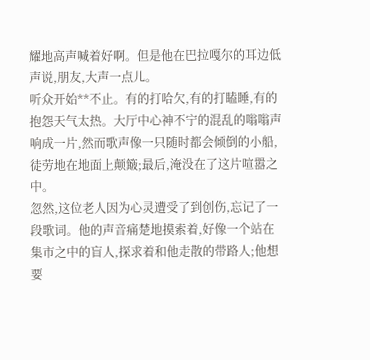耀地高声喊着好啊。但是他在巴拉嘎尔的耳边低声说,朋友,大声一点儿。
听众开始**不止。有的打哈欠,有的打瞌睡,有的抱怨天气太热。大厅中心神不宁的混乱的嗡嗡声响成一片,然而歌声像一只随时都会倾倒的小船,徒劳地在地面上颠簸;最后,淹没在了这片喧嚣之中。
忽然,这位老人因为心灵遭受了到创伤,忘记了一段歌词。他的声音痛楚地摸索着,好像一个站在集市之中的盲人,探求着和他走散的带路人;他想要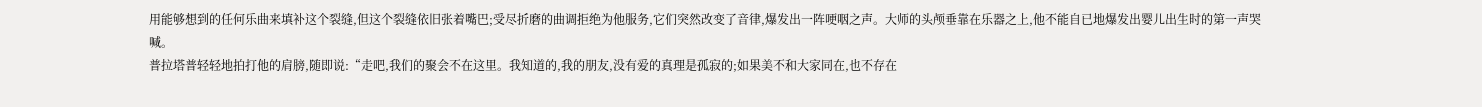用能够想到的任何乐曲来填补这个裂缝,但这个裂缝依旧张着嘴巴;受尽折磨的曲调拒绝为他服务,它们突然改变了音律,爆发出一阵哽咽之声。大师的头颅垂靠在乐器之上,他不能自已地爆发出婴儿出生时的第一声哭喊。
普拉塔普轻轻地拍打他的肩膀,随即说:“走吧,我们的聚会不在这里。我知道的,我的朋友,没有爱的真理是孤寂的;如果美不和大家同在,也不存在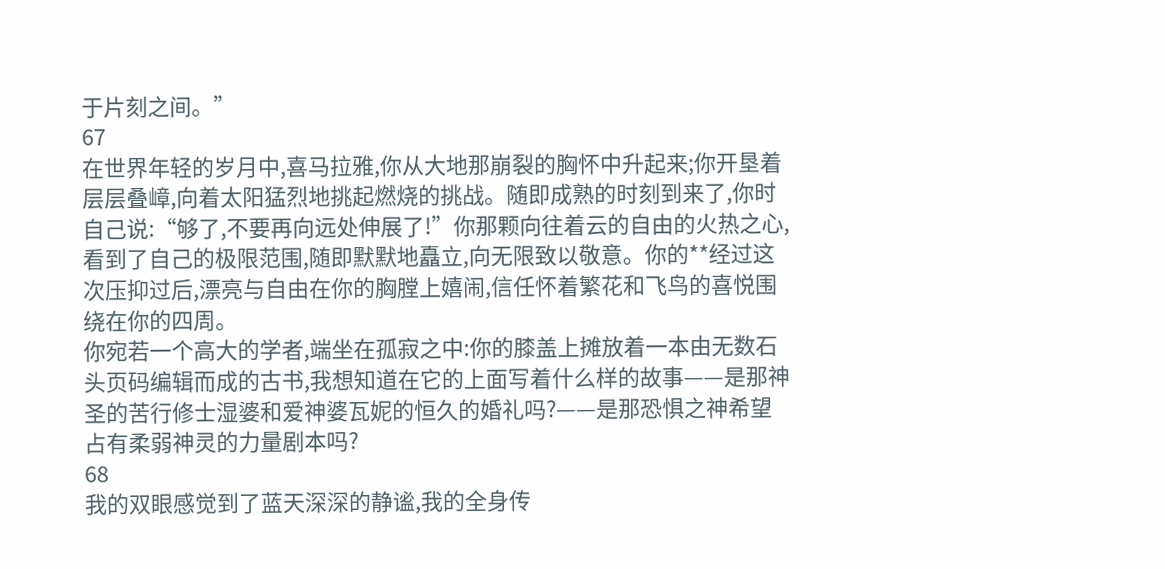于片刻之间。”
67
在世界年轻的岁月中,喜马拉雅,你从大地那崩裂的胸怀中升起来;你开垦着层层叠嶂,向着太阳猛烈地挑起燃烧的挑战。随即成熟的时刻到来了,你时自己说:“够了,不要再向远处伸展了!”你那颗向往着云的自由的火热之心,看到了自己的极限范围,随即默默地矗立,向无限致以敬意。你的**经过这次压抑过后,漂亮与自由在你的胸膛上嬉闹,信任怀着繁花和飞鸟的喜悦围绕在你的四周。
你宛若一个高大的学者,端坐在孤寂之中:你的膝盖上摊放着一本由无数石头页码编辑而成的古书,我想知道在它的上面写着什么样的故事——是那神圣的苦行修士湿婆和爱神婆瓦妮的恒久的婚礼吗?——是那恐惧之神希望占有柔弱神灵的力量剧本吗?
68
我的双眼感觉到了蓝天深深的静谧,我的全身传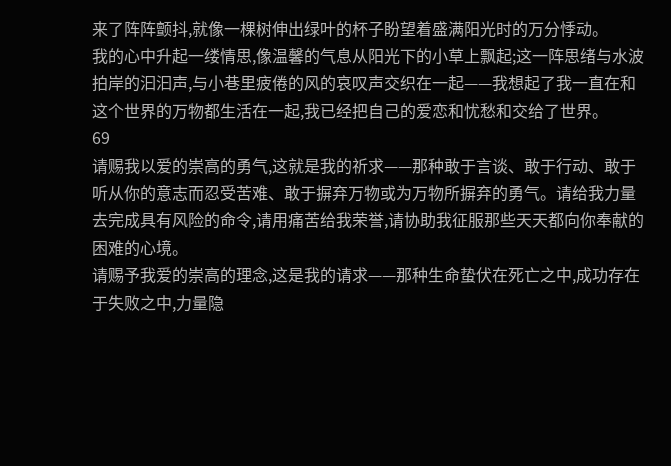来了阵阵颤抖,就像一棵树伸出绿叶的杯子盼望着盛满阳光时的万分悸动。
我的心中升起一缕情思,像温馨的气息从阳光下的小草上飘起;这一阵思绪与水波拍岸的汩汩声,与小巷里疲倦的风的哀叹声交织在一起——我想起了我一直在和这个世界的万物都生活在一起,我已经把自己的爱恋和忧愁和交给了世界。
69
请赐我以爱的崇高的勇气,这就是我的祈求——那种敢于言谈、敢于行动、敢于听从你的意志而忍受苦难、敢于摒弃万物或为万物所摒弃的勇气。请给我力量去完成具有风险的命令,请用痛苦给我荣誉,请协助我征服那些天天都向你奉献的困难的心境。
请赐予我爱的崇高的理念,这是我的请求——那种生命蛰伏在死亡之中,成功存在于失败之中,力量隐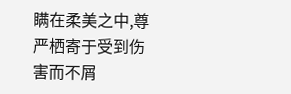瞒在柔美之中,尊严栖寄于受到伤害而不屑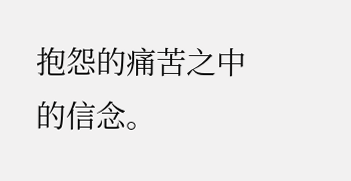抱怨的痛苦之中的信念。